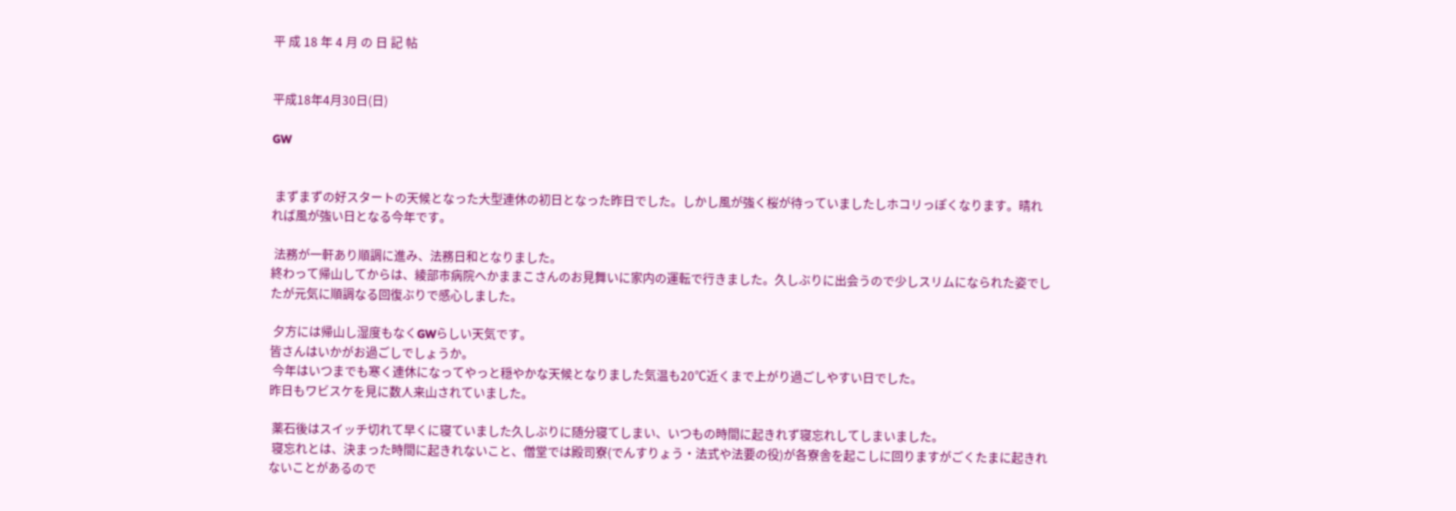平 成 18 年 4 月 の 日 記 帖


平成18年4月30日(日)

GW


 まずまずの好スタートの天候となった大型連休の初日となった昨日でした。しかし風が強く桜が待っていましたしホコリっぽくなります。晴れれば風が強い日となる今年です。

 法務が一軒あり順調に進み、法務日和となりました。
終わって帰山してからは、綾部市病院へかままこさんのお見舞いに家内の運転で行きました。久しぶりに出会うので少しスリムになられた姿でしたが元気に順調なる回復ぶりで感心しました。

 夕方には帰山し湿度もなくGWらしい天気です。
皆さんはいかがお過ごしでしょうか。
 今年はいつまでも寒く連休になってやっと穏やかな天候となりました気温も20℃近くまで上がり過ごしやすい日でした。
昨日もワビスケを見に数人来山されていました。

 薬石後はスイッチ切れて早くに寝ていました久しぶりに随分寝てしまい、いつもの時間に起きれず寝忘れしてしまいました。
 寝忘れとは、決まった時間に起きれないこと、僧堂では殿司寮(でんすりょう・法式や法要の役)が各寮舎を起こしに回りますがごくたまに起きれないことがあるので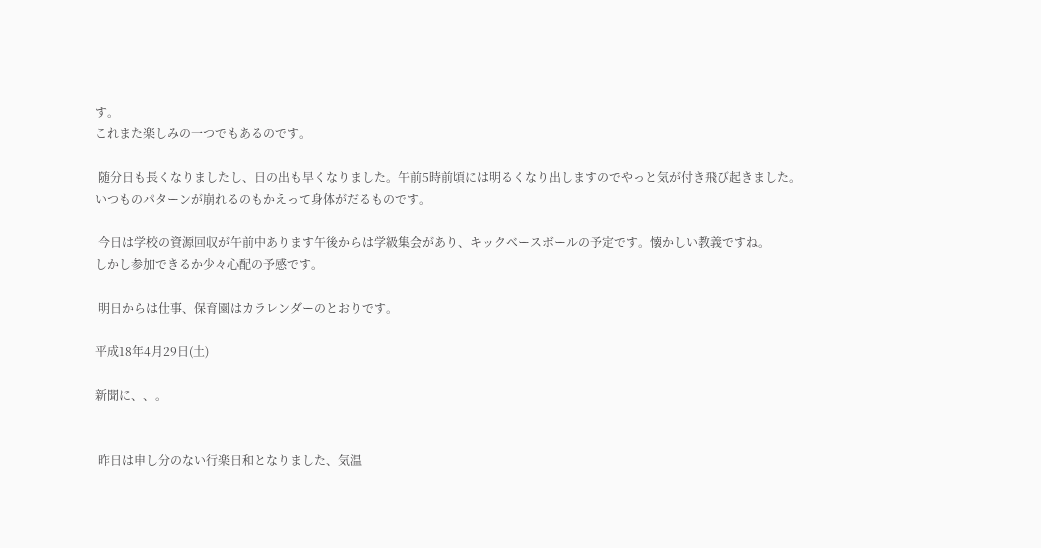す。
これまた楽しみの一つでもあるのです。

 随分日も長くなりましたし、日の出も早くなりました。午前5時前頃には明るくなり出しますのでやっと気が付き飛び起きました。
いつものパターンが崩れるのもかえって身体がだるものです。

 今日は学校の資源回収が午前中あります午後からは学級集会があり、キックベースボールの予定です。懐かしい教義ですね。
しかし参加できるか少々心配の予感です。

 明日からは仕事、保育園はカラレンダーのとおりです。

平成18年4月29日(土)

新聞に、、。


 昨日は申し分のない行楽日和となりました、気温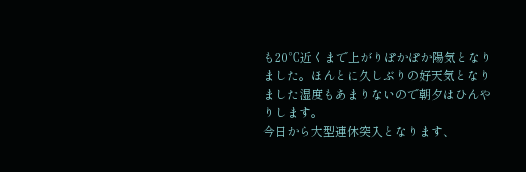も20℃近くまで上がりぽかぽか陽気となりました。ほんとに久しぶりの好天気となりました湿度もあまりないので朝夕はひんやりします。
今日から大型連休突入となります、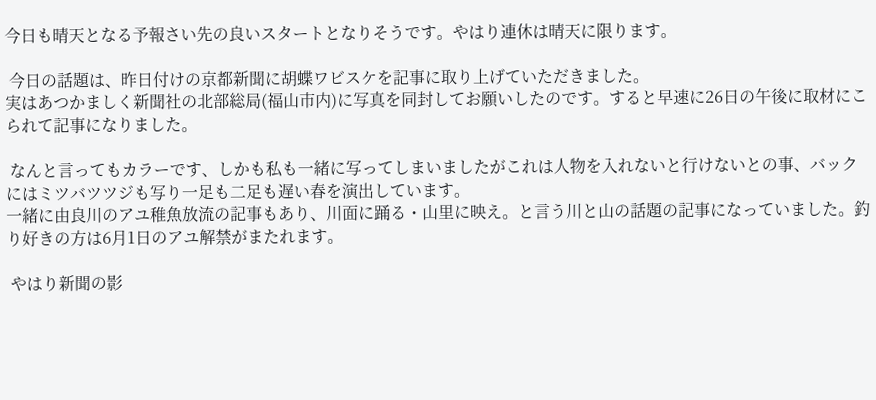今日も晴天となる予報さい先の良いスタートとなりそうです。やはり連休は晴天に限ります。

 今日の話題は、昨日付けの京都新聞に胡蝶ワビスケを記事に取り上げていただきました。
実はあつかましく新聞社の北部総局(福山市内)に写真を同封してお願いしたのです。すると早速に26日の午後に取材にこられて記事になりました。

 なんと言ってもカラーです、しかも私も一緒に写ってしまいましたがこれは人物を入れないと行けないとの事、バックにはミツバツツジも写り一足も二足も遅い春を演出しています。
一緒に由良川のアユ稚魚放流の記事もあり、川面に踊る・山里に映え。と言う川と山の話題の記事になっていました。釣り好きの方は6月1日のアユ解禁がまたれます。

 やはり新聞の影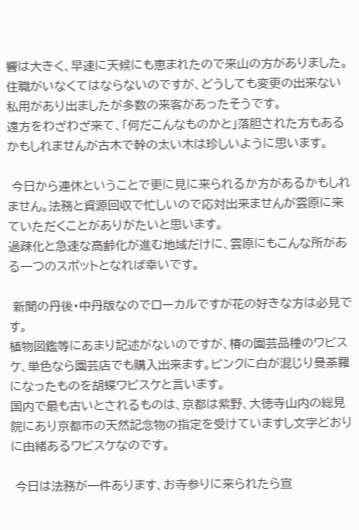響は大きく、早速に天候にも恵まれたので来山の方がありました。住職がいなくてはならないのですが、どうしても変更の出来ない私用があり出ましたが多数の来客があったそうです。
遠方をわざわざ来て、「何だこんなものかと」落胆された方もあるかもしれませんが古木で幹の太い木は珍しいように思います。

 今日から連休ということで更に見に来られるか方があるかもしれません。法務と資源回収で忙しいので応対出来ませんが雲原に来ていただくことがありがたいと思います。
過疎化と急速な高齢化が進む地域だけに、雲原にもこんな所がある一つのスポットとなれば幸いです。

 新聞の丹後・中丹版なのでローカルですが花の好きな方は必見です。
植物図鑑等にあまり記述がないのですが、椿の園芸品種のワビスケ、単色なら園芸店でも購入出来ます。ピンクに白が混じり曼荼羅になったものを胡蝶ワビスケと言います。
国内で最も古いとされるものは、京都は紫野、大徳寺山内の総見院にあり京都市の天然記念物の指定を受けていますし文字どおりに由緒あるワビスケなのです。

 今日は法務が一件あります、お寺参りに来られたら宣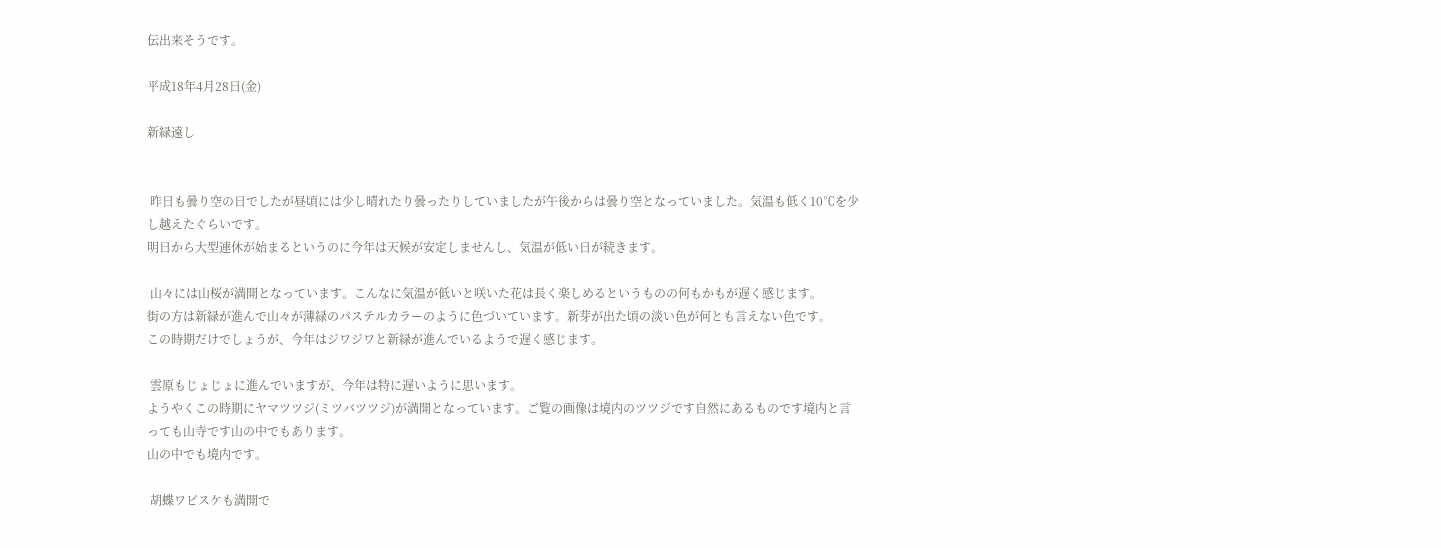伝出来そうです。

平成18年4月28日(金)

新緑遠し


 昨日も曇り空の日でしたが昼頃には少し晴れたり曇ったりしていましたが午後からは曇り空となっていました。気温も低く10℃を少し越えたぐらいです。
明日から大型連休が始まるというのに今年は天候が安定しませんし、気温が低い日が続きます。

 山々には山桜が満開となっています。こんなに気温が低いと咲いた花は長く楽しめるというものの何もかもが遅く感じます。
街の方は新緑が進んで山々が薄緑のパステルカラーのように色づいています。新芽が出た頃の淡い色が何とも言えない色です。
この時期だけでしょうが、今年はジワジワと新緑が進んでいるようで遅く感じます。

 雲原もじょじょに進んでいますが、今年は特に遅いように思います。
ようやくこの時期にヤマツツジ(ミツバツツジ)が満開となっています。ご覧の画像は境内のツツジです自然にあるものです境内と言っても山寺です山の中でもあります。
山の中でも境内です。

 胡蝶ワビスケも満開で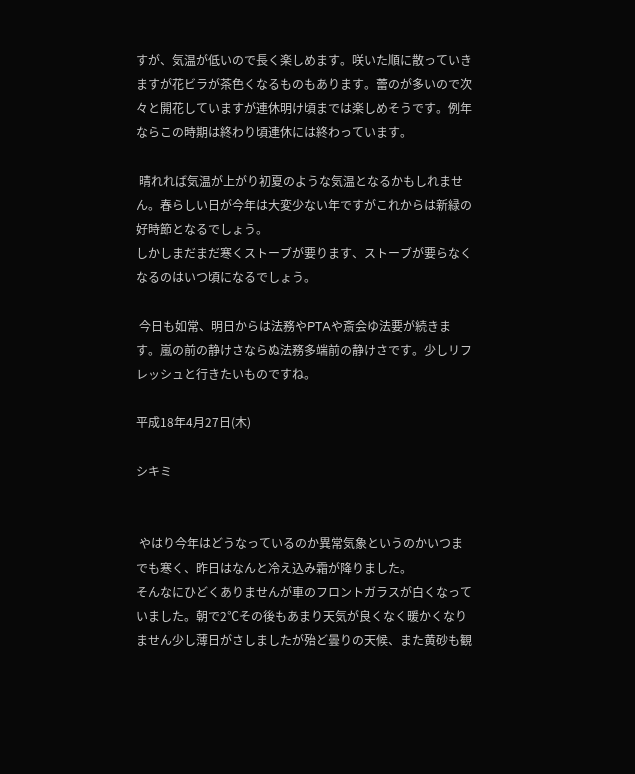すが、気温が低いので長く楽しめます。咲いた順に散っていきますが花ビラが茶色くなるものもあります。蕾のが多いので次々と開花していますが連休明け頃までは楽しめそうです。例年ならこの時期は終わり頃連休には終わっています。

 晴れれば気温が上がり初夏のような気温となるかもしれません。春らしい日が今年は大変少ない年ですがこれからは新緑の好時節となるでしょう。
しかしまだまだ寒くストーブが要ります、ストーブが要らなくなるのはいつ頃になるでしょう。

 今日も如常、明日からは法務やPTAや斎会ゆ法要が続きます。嵐の前の静けさならぬ法務多端前の静けさです。少しリフレッシュと行きたいものですね。

平成18年4月27日(木)

シキミ


 やはり今年はどうなっているのか異常気象というのかいつまでも寒く、昨日はなんと冷え込み霜が降りました。
そんなにひどくありませんが車のフロントガラスが白くなっていました。朝で2℃その後もあまり天気が良くなく暖かくなりません少し薄日がさしましたが殆ど曇りの天候、また黄砂も観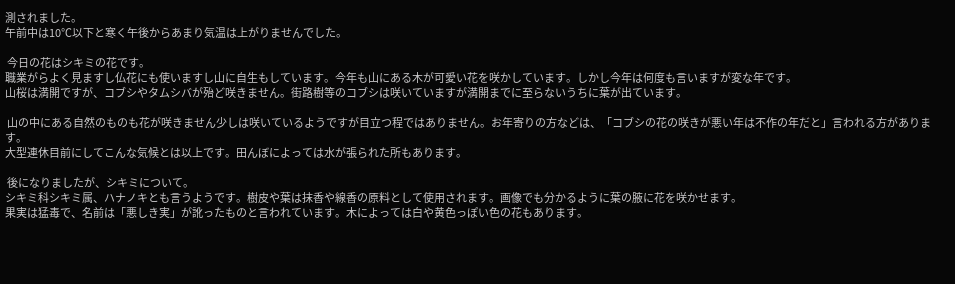測されました。
午前中は10℃以下と寒く午後からあまり気温は上がりませんでした。

 今日の花はシキミの花です。
職業がらよく見ますし仏花にも使いますし山に自生もしています。今年も山にある木が可愛い花を咲かしています。しかし今年は何度も言いますが変な年です。
山桜は満開ですが、コブシやタムシバが殆ど咲きません。街路樹等のコブシは咲いていますが満開までに至らないうちに葉が出ています。

 山の中にある自然のものも花が咲きません少しは咲いているようですが目立つ程ではありません。お年寄りの方などは、「コブシの花の咲きが悪い年は不作の年だと」言われる方があります。
大型連休目前にしてこんな気候とは以上です。田んぼによっては水が張られた所もあります。

 後になりましたが、シキミについて。
シキミ科シキミ属、ハナノキとも言うようです。樹皮や葉は抹香や線香の原料として使用されます。画像でも分かるように葉の腋に花を咲かせます。
果実は猛毒で、名前は「悪しき実」が訛ったものと言われています。木によっては白や黄色っぽい色の花もあります。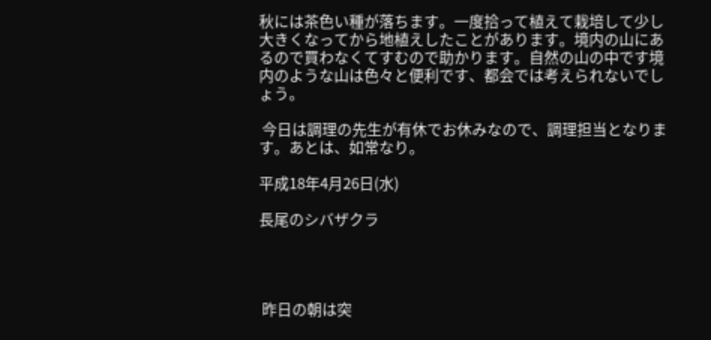秋には茶色い種が落ちます。一度拾って植えて栽培して少し大きくなってから地植えしたことがあります。境内の山にあるので買わなくてすむので助かります。自然の山の中です境内のような山は色々と便利です、都会では考えられないでしょう。

 今日は調理の先生が有休でお休みなので、調理担当となります。あとは、如常なり。

平成18年4月26日(水)

長尾のシバザクラ




 昨日の朝は突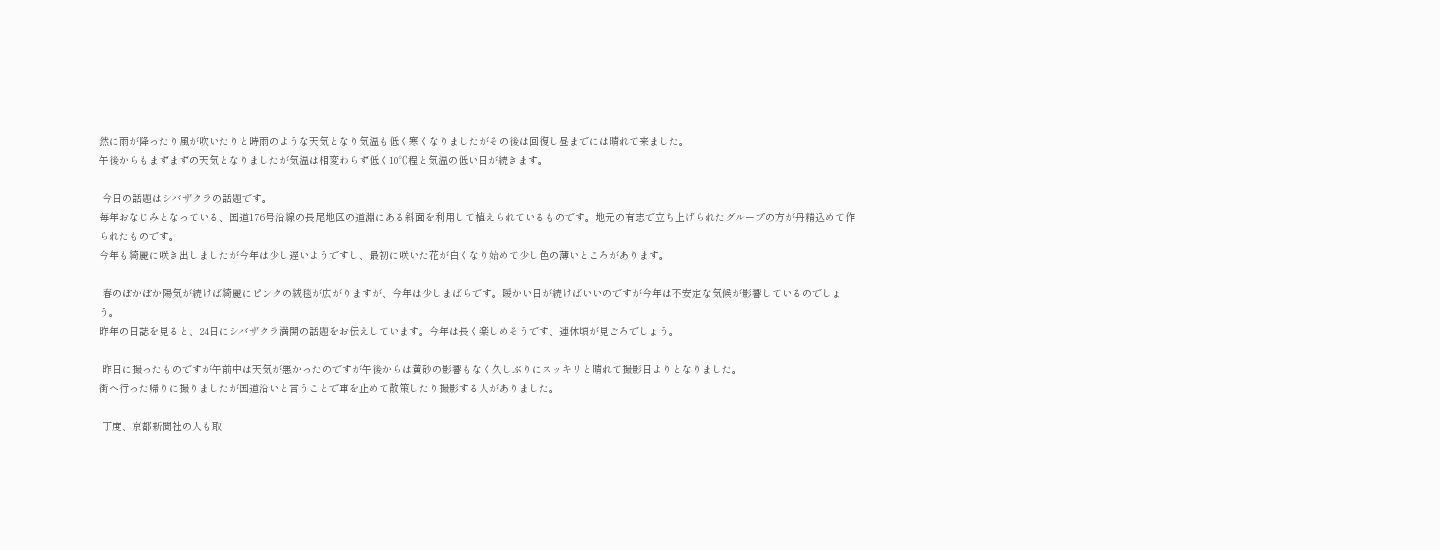然に雨が降ったり風が吹いたりと時雨のような天気となり気温も低く寒くなりましたがその後は回復し昼までには晴れて来ました。
午後からもまずまずの天気となりましたが気温は相変わらず低く10℃程と気温の低い日が続きます。

 今日の話題はシバザクラの話題です。
毎年おなじみとなっている、国道176号沿線の長尾地区の道淵にある斜面を利用して植えられているものです。地元の有志で立ち上げられたグループの方が丹精込めて作られたものです。
今年も綺麗に咲き出しましたが今年は少し遅いようですし、最初に咲いた花が白くなり始めて少し色の薄いところがあります。

 春のぽかぽか陽気が続けば綺麗にピンクの絨毯が広がりますが、今年は少しまばらです。暖かい日が続けばいいのですが今年は不安定な気候が影響しているのでしょう。
昨年の日誌を見ると、24日にシバザクラ満開の話題をお伝えしています。今年は長く楽しめそうです、連休頃が見ごろでしょう。

 昨日に撮ったものですが午前中は天気が悪かったのですが午後からは黄砂の影響もなく久しぶりにスッキリと晴れて撮影日よりとなりました。
街へ行った帰りに撮りましたが国道沿いと言うことで車を止めて散策したり撮影する人がありました。

 丁度、京都新聞社の人も取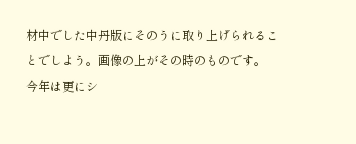材中でした中丹版にそのうに取り上げられることでしよう。画像の上がその時のものです。
今年は更にシ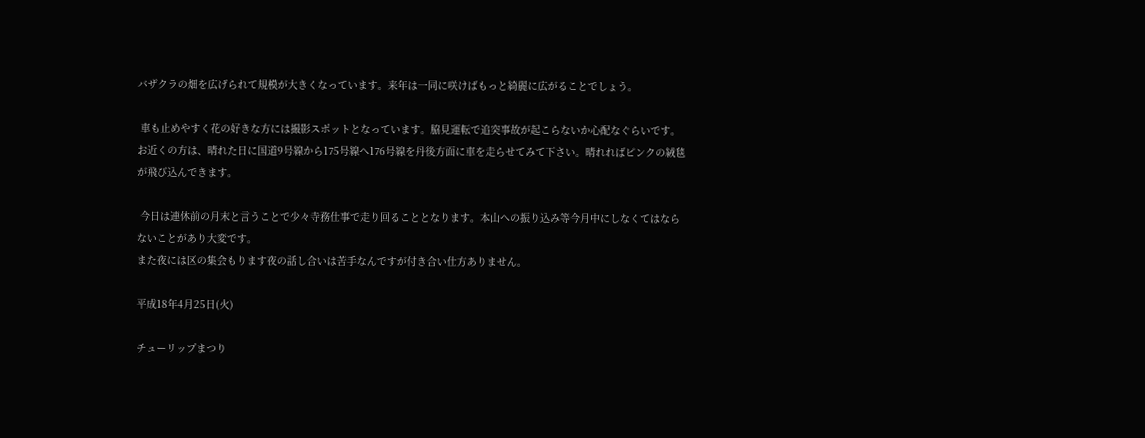バザクラの畑を広げられて規模が大きくなっています。来年は一同に咲けばもっと綺麗に広がることでしょう。

 車も止めやすく花の好きな方には撮影スポットとなっています。脇見運転で追突事故が起こらないか心配なぐらいです。
お近くの方は、晴れた日に国道9号線から175号線へ176号線を丹後方面に車を走らせてみて下さい。晴れればピンクの絨毯が飛び込んできます。

 今日は連休前の月末と言うことで少々寺務仕事で走り回ることとなります。本山への振り込み等今月中にしなくてはならないことがあり大変です。
また夜には区の集会もります夜の話し合いは苦手なんですが付き合い仕方ありません。

平成18年4月25日(火)

チューリップまつり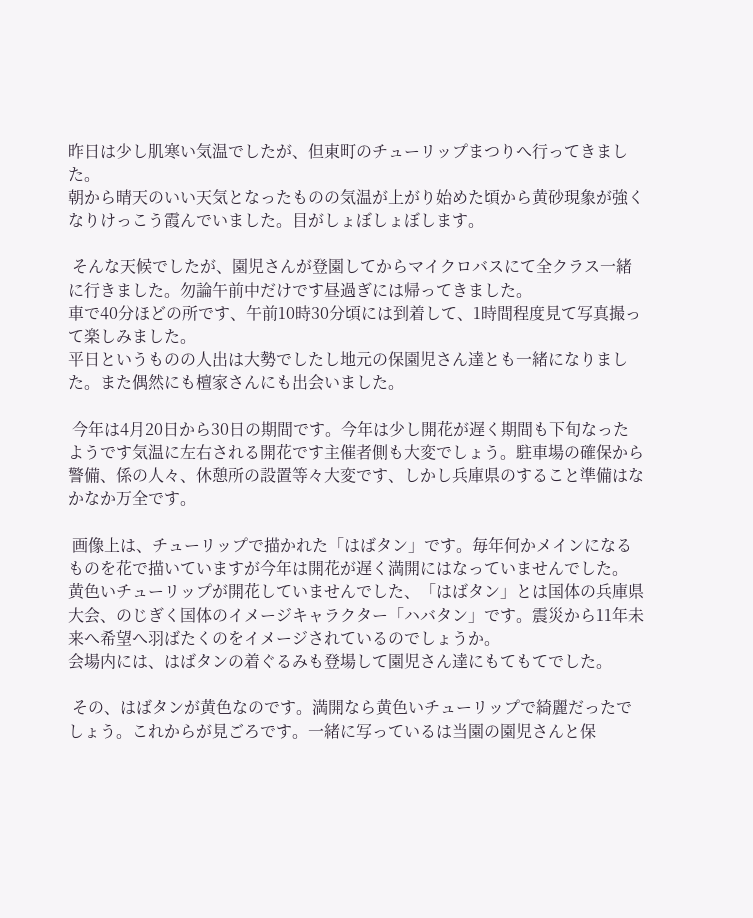昨日は少し肌寒い気温でしたが、但東町のチューリップまつりへ行ってきました。
朝から晴天のいい天気となったものの気温が上がり始めた頃から黄砂現象が強くなりけっこう霞んでいました。目がしょぼしょぼします。

 そんな天候でしたが、園児さんが登園してからマイクロバスにて全クラス一緒に行きました。勿論午前中だけです昼過ぎには帰ってきました。
車で40分ほどの所です、午前10時30分頃には到着して、1時間程度見て写真撮って楽しみました。
平日というものの人出は大勢でしたし地元の保園児さん達とも一緒になりました。また偶然にも檀家さんにも出会いました。

 今年は4月20日から30日の期間です。今年は少し開花が遅く期間も下旬なったようです気温に左右される開花です主催者側も大変でしょう。駐車場の確保から警備、係の人々、休憩所の設置等々大変です、しかし兵庫県のすること準備はなかなか万全です。

 画像上は、チューリップで描かれた「はばタン」です。毎年何かメインになるものを花で描いていますが今年は開花が遅く満開にはなっていませんでした。
黄色いチューリップが開花していませんでした、「はばタン」とは国体の兵庫県大会、のじぎく国体のイメージキャラクター「ハバタン」です。震災から11年未来へ希望へ羽ばたくのをイメージされているのでしょうか。
会場内には、はばタンの着ぐるみも登場して園児さん達にもてもてでした。

 その、はばタンが黄色なのです。満開なら黄色いチューリップで綺麗だったでしょう。これからが見ごろです。一緒に写っているは当園の園児さんと保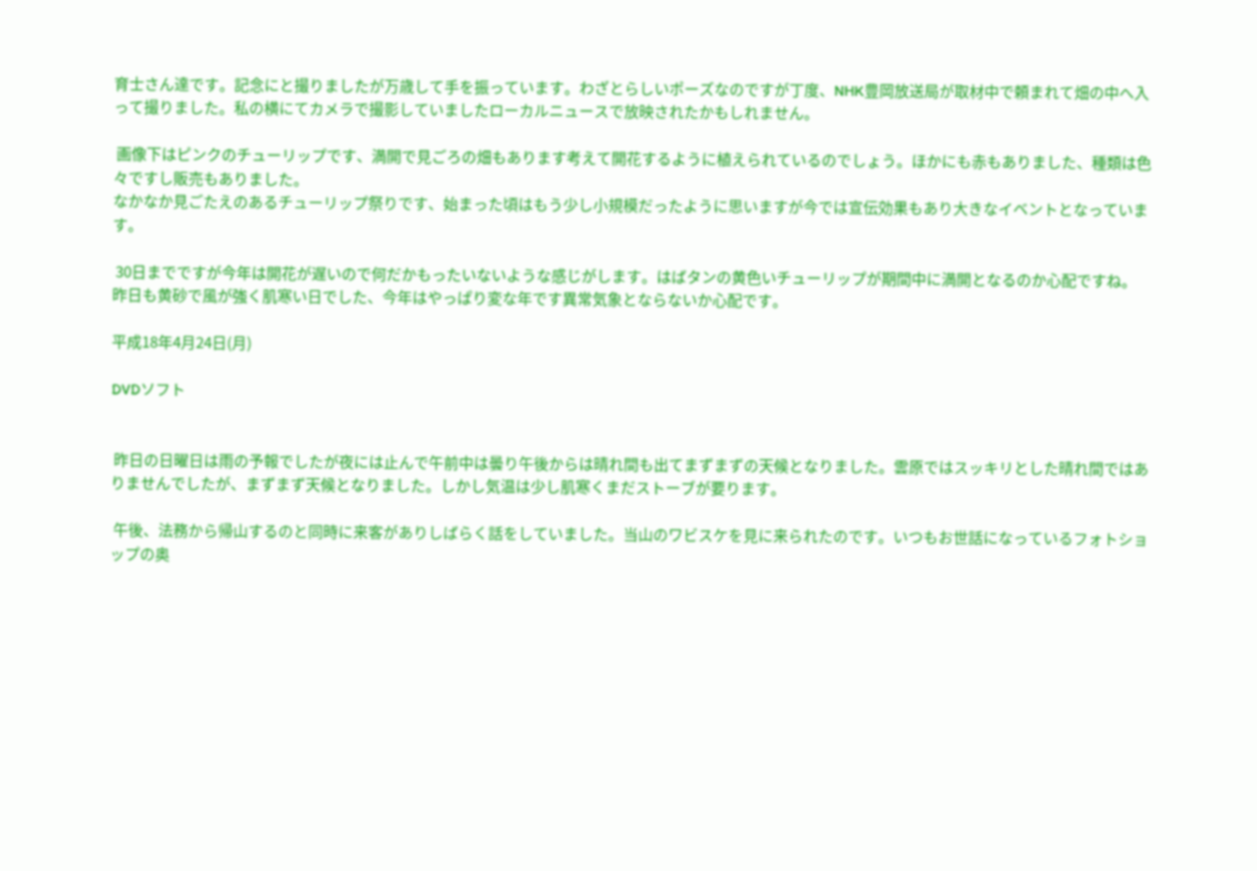育士さん達です。記念にと撮りましたが万歳して手を振っています。わざとらしいポーズなのですが丁度、NHK豊岡放送局が取材中で頼まれて畑の中へ入って撮りました。私の横にてカメラで撮影していましたローカルニュースで放映されたかもしれません。

 画像下はピンクのチューリップです、満開で見ごろの畑もあります考えて開花するように植えられているのでしょう。ほかにも赤もありました、種類は色々ですし販売もありました。
なかなか見ごたえのあるチューリップ祭りです、始まった頃はもう少し小規模だったように思いますが今では宣伝効果もあり大きなイベントとなっています。

 30日までですが今年は開花が遅いので何だかもったいないような感じがします。はばタンの黄色いチューリップが期間中に満開となるのか心配ですね。
昨日も黄砂で風が強く肌寒い日でした、今年はやっぱり変な年です異常気象とならないか心配です。

平成18年4月24日(月)

DVDソフト


 昨日の日曜日は雨の予報でしたが夜には止んで午前中は曇り午後からは晴れ間も出てまずまずの天候となりました。雲原ではスッキリとした晴れ間ではありませんでしたが、まずまず天候となりました。しかし気温は少し肌寒くまだストーブが要ります。

 午後、法務から帰山するのと同時に来客がありしばらく話をしていました。当山のワビスケを見に来られたのです。いつもお世話になっているフォトショップの奥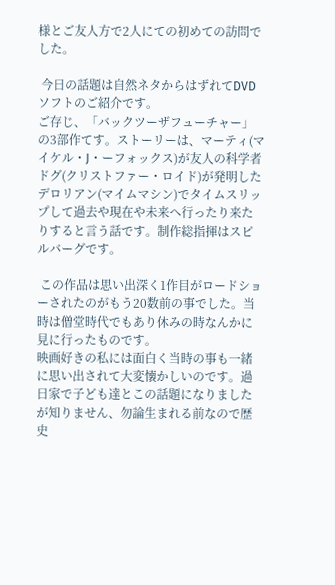様とご友人方で2人にての初めての訪問でした。

 今日の話題は自然ネタからはずれてDVDソフトのご紹介です。
ご存じ、「バックツーザフューチャー」の3部作てす。ストーリーは、マーティ(マイケル・J・ーフォックス)が友人の科学者ドグ(クリストファー・ロイド)が発明したデロリアン(マイムマシン)でタイムスリップして過去や現在や未来へ行ったり来たりすると言う話です。制作総指揮はスピルバーグです。

 この作品は思い出深く1作目がロードショーされたのがもう20数前の事でした。当時は僧堂時代でもあり休みの時なんかに見に行ったものです。
映画好きの私には面白く当時の事も一緒に思い出されて大変懐かしいのです。過日家で子ども達とこの話題になりましたが知りません、勿論生まれる前なので歴史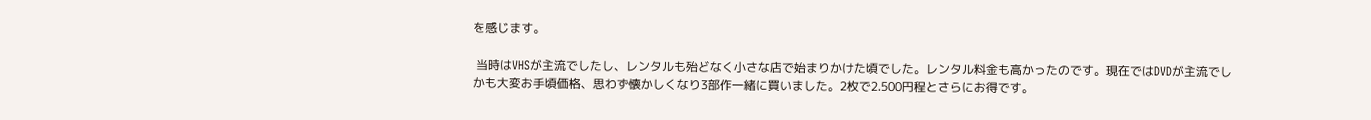を感じます。

 当時はVHSが主流でしたし、レンタルも殆どなく小さな店で始まりかけた頃でした。レンタル料金も高かったのです。現在ではDVDが主流でしかも大変お手頃価格、思わず懐かしくなり3部作一緒に買いました。2枚で2.500円程とさらにお得です。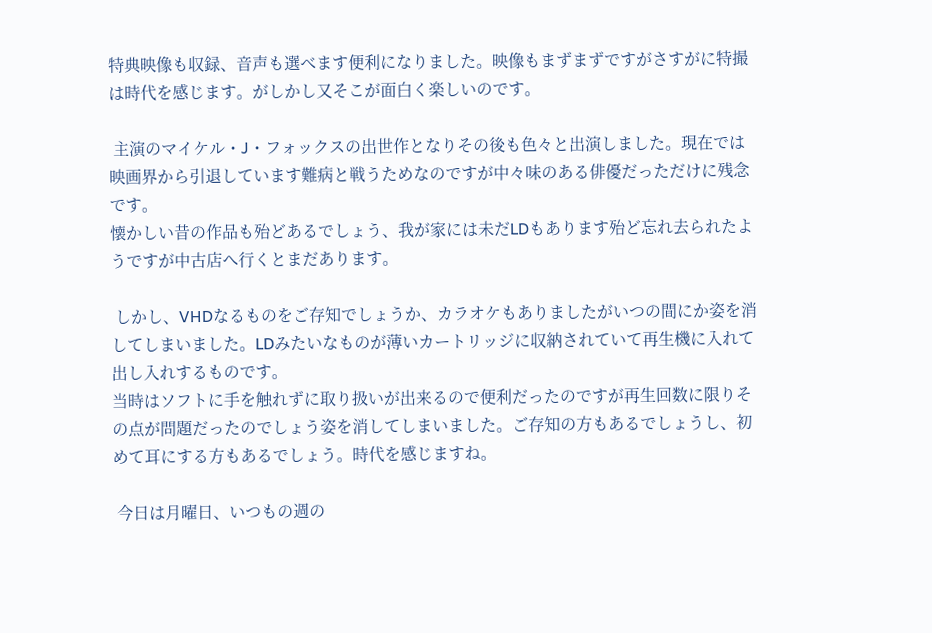特典映像も収録、音声も選べます便利になりました。映像もまずまずですがさすがに特撮は時代を感じます。がしかし又そこが面白く楽しいのです。

 主演のマイケル・J・フォックスの出世作となりその後も色々と出演しました。現在では映画界から引退しています難病と戦うためなのですが中々味のある俳優だっただけに残念です。
懐かしい昔の作品も殆どあるでしょう、我が家には未だLDもあります殆ど忘れ去られたようですが中古店へ行くとまだあります。

 しかし、VHDなるものをご存知でしょうか、カラオケもありましたがいつの間にか姿を消してしまいました。LDみたいなものが薄いカートリッジに収納されていて再生機に入れて出し入れするものです。
当時はソフトに手を触れずに取り扱いが出来るので便利だったのですが再生回数に限りその点が問題だったのでしょう姿を消してしまいました。ご存知の方もあるでしょうし、初めて耳にする方もあるでしょう。時代を感じますね。

 今日は月曜日、いつもの週の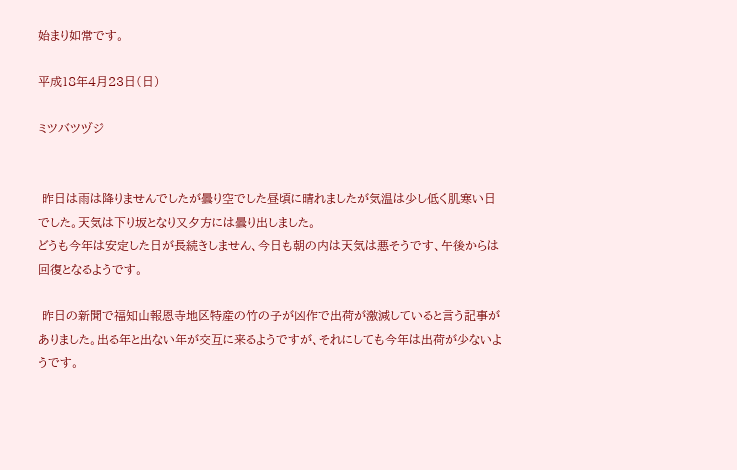始まり如常です。

平成18年4月23日(日)

ミツバツヅジ


 昨日は雨は降りませんでしたが曇り空でした昼頃に晴れましたが気温は少し低く肌寒い日でした。天気は下り坂となり又夕方には曇り出しました。
どうも今年は安定した日が長続きしません、今日も朝の内は天気は悪そうです、午後からは回復となるようです。

 昨日の新聞で福知山報恩寺地区特産の竹の子が凶作で出荷が激減していると言う記事がありました。出る年と出ない年が交互に来るようですが、それにしても今年は出荷が少ないようです。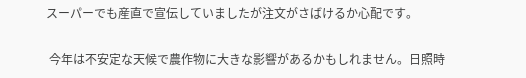スーパーでも産直で宣伝していましたが注文がさばけるか心配です。

 今年は不安定な天候で農作物に大きな影響があるかもしれません。日照時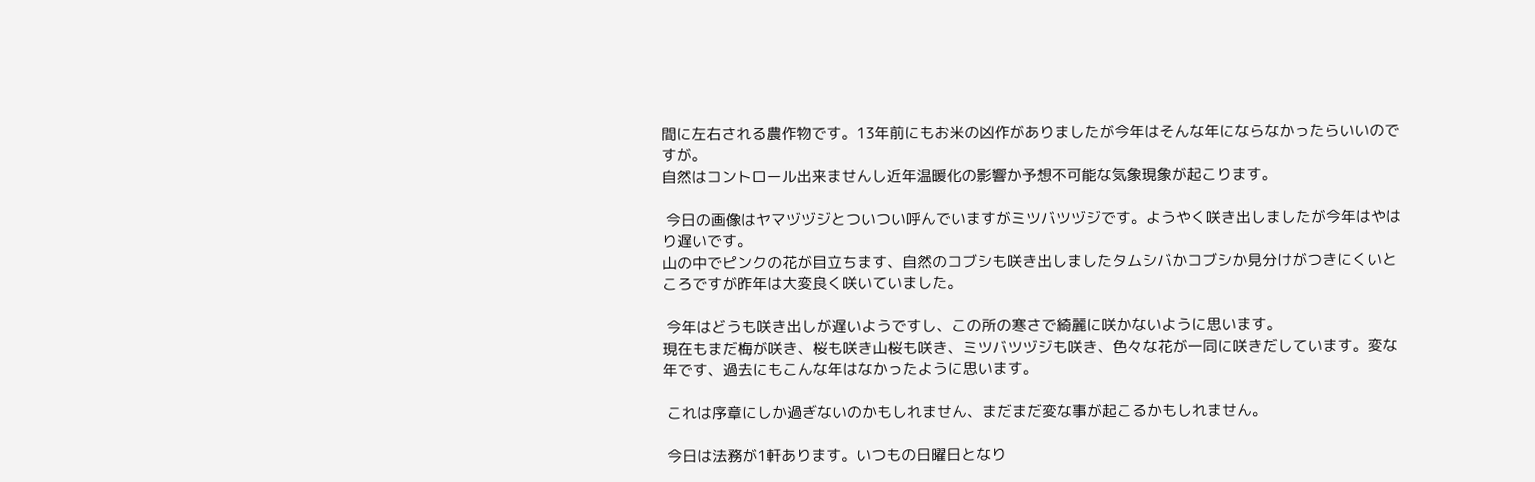間に左右される農作物です。13年前にもお米の凶作がありましたが今年はそんな年にならなかったらいいのですが。
自然はコントロール出来ませんし近年温暖化の影響か予想不可能な気象現象が起こります。

 今日の画像はヤマヅヅジとついつい呼んでいますがミツバツヅジです。ようやく咲き出しましたが今年はやはり遅いです。
山の中でピンクの花が目立ちます、自然のコブシも咲き出しましたタムシバかコブシか見分けがつきにくいところですが昨年は大変良く咲いていました。

 今年はどうも咲き出しが遅いようですし、この所の寒さで綺麗に咲かないように思います。
現在もまだ梅が咲き、桜も咲き山桜も咲き、ミツバツヅジも咲き、色々な花が一同に咲きだしています。変な年です、過去にもこんな年はなかったように思います。

 これは序章にしか過ぎないのかもしれません、まだまだ変な事が起こるかもしれません。

 今日は法務が1軒あります。いつもの日曜日となり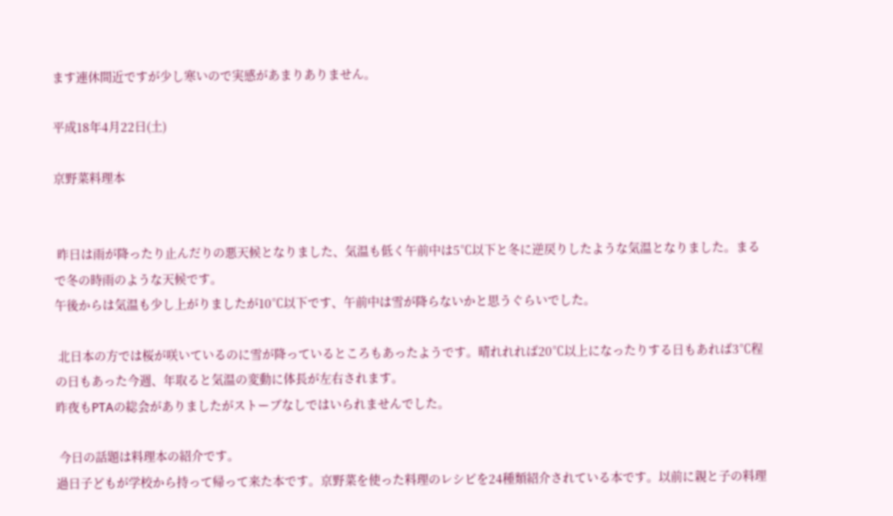ます連休間近ですが少し寒いので実感があまりありません。

平成18年4月22日(土)

京野菜料理本


 昨日は雨が降ったり止んだりの悪天候となりました、気温も低く午前中は5℃以下と冬に逆戻りしたような気温となりました。まるで冬の時雨のような天候です。
午後からは気温も少し上がりましたが10℃以下です、午前中は雪が降らないかと思うぐらいでした。

 北日本の方では桜が咲いているのに雪が降っているところもあったようです。晴れれれば20℃以上になったりする日もあれば3℃程の日もあった今週、年取ると気温の変動に体長が左右されます。
昨夜もPTAの総会がありましたがストーブなしではいられませんでした。

 今日の話題は料理本の紹介です。
過日子どもが学校から持って帰って来た本です。京野菜を使った料理のレシピを24種類紹介されている本です。以前に親と子の料理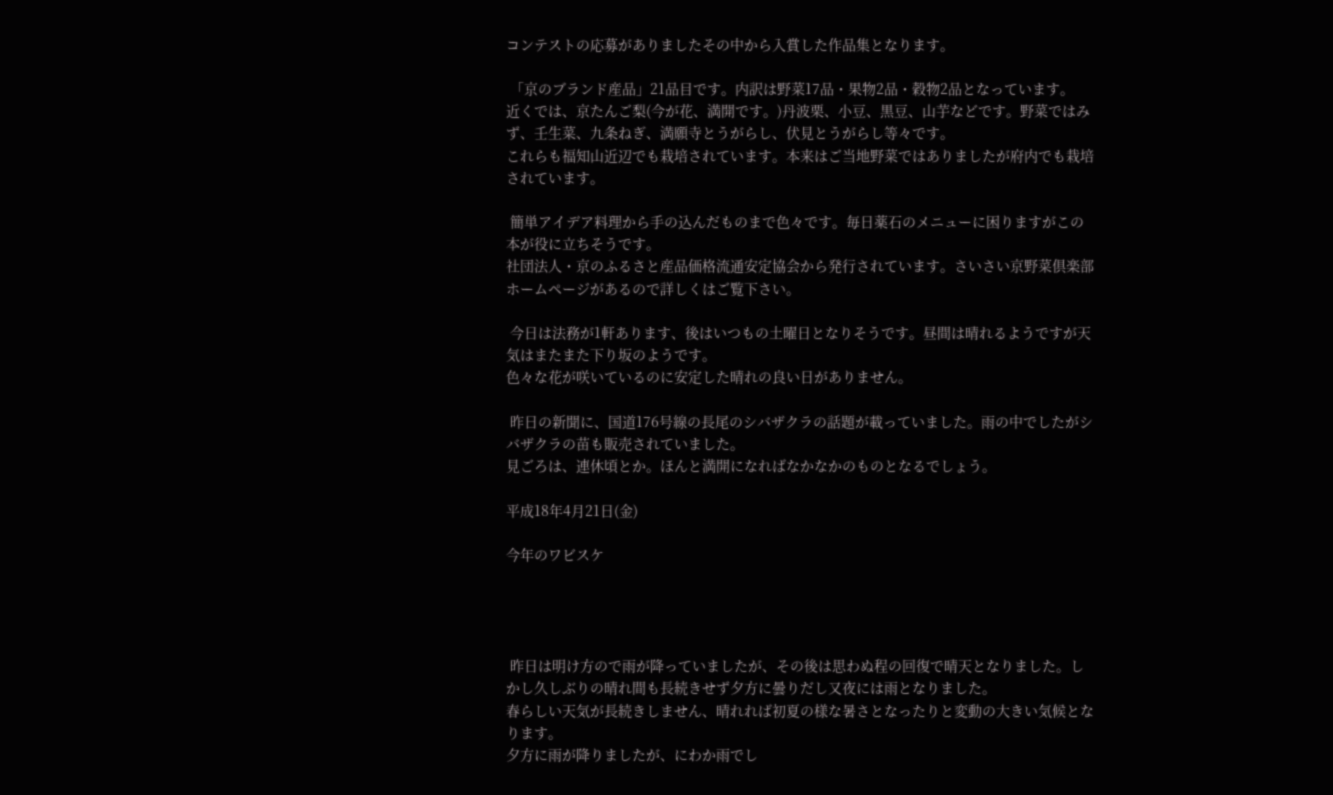コンテストの応募がありましたその中から入賞した作品集となります。

 「京のブランド産品」21品目です。内訳は野菜17品・果物2品・穀物2品となっています。
近くでは、京たんご梨(今が花、満開です。)丹波栗、小豆、黒豆、山芋などです。野菜ではみず、壬生菜、九条ねぎ、満願寺とうがらし、伏見とうがらし等々です。
これらも福知山近辺でも栽培されています。本来はご当地野菜ではありましたが府内でも栽培されています。

 簡単アイデア料理から手の込んだものまで色々です。毎日薬石のメニューに困りますがこの本が役に立ちそうです。
社団法人・京のふるさと産品価格流通安定協会から発行されています。さいさい京野菜倶楽部ホームページがあるので詳しくはご覧下さい。

 今日は法務が1軒あります、後はいつもの土曜日となりそうです。昼間は晴れるようですが天気はまたまた下り坂のようです。
色々な花が咲いているのに安定した晴れの良い日がありません。

 昨日の新聞に、国道176号線の長尾のシバザクラの話題が載っていました。雨の中でしたがシバザクラの苗も販売されていました。
見ごろは、連休頃とか。ほんと満開になればなかなかのものとなるでしょう。

平成18年4月21日(金)

今年のワビスケ




 昨日は明け方ので雨が降っていましたが、その後は思わぬ程の回復で晴天となりました。しかし久しぶりの晴れ間も長続きせず夕方に曇りだし又夜には雨となりました。
春らしい天気が長続きしません、晴れれば初夏の様な暑さとなったりと変動の大きい気候となります。
夕方に雨が降りましたが、にわか雨でし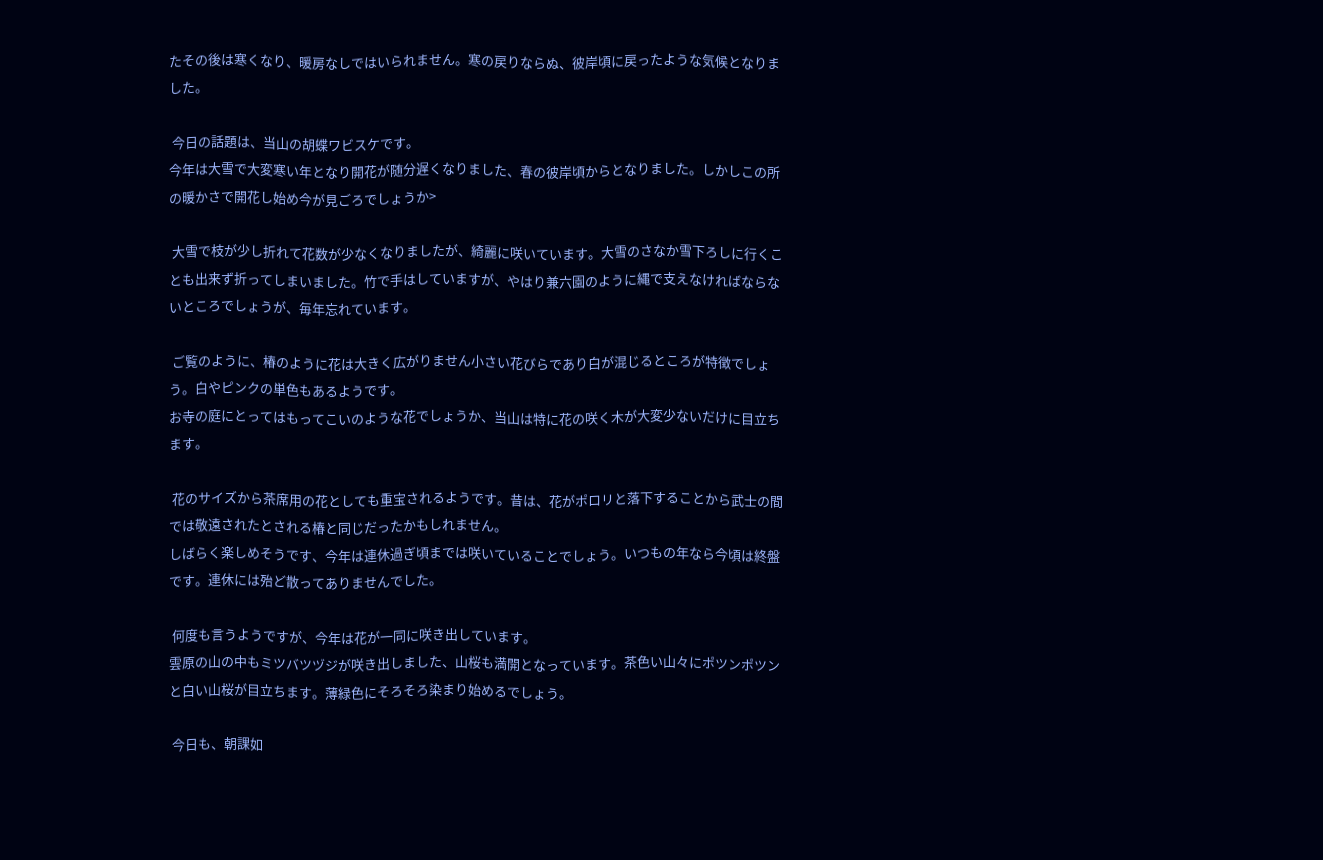たその後は寒くなり、暖房なしではいられません。寒の戻りならぬ、彼岸頃に戻ったような気候となりました。

 今日の話題は、当山の胡蝶ワビスケです。
今年は大雪で大変寒い年となり開花が随分遅くなりました、春の彼岸頃からとなりました。しかしこの所の暖かさで開花し始め今が見ごろでしょうか>

 大雪で枝が少し折れて花数が少なくなりましたが、綺麗に咲いています。大雪のさなか雪下ろしに行くことも出来ず折ってしまいました。竹で手はしていますが、やはり兼六園のように縄で支えなければならないところでしょうが、毎年忘れています。

 ご覧のように、椿のように花は大きく広がりません小さい花びらであり白が混じるところが特徴でしょう。白やピンクの単色もあるようです。
お寺の庭にとってはもってこいのような花でしょうか、当山は特に花の咲く木が大変少ないだけに目立ちます。

 花のサイズから茶席用の花としても重宝されるようです。昔は、花がポロリと落下することから武士の間では敬遠されたとされる椿と同じだったかもしれません。
しばらく楽しめそうです、今年は連休過ぎ頃までは咲いていることでしょう。いつもの年なら今頃は終盤です。連休には殆ど散ってありませんでした。

 何度も言うようですが、今年は花が一同に咲き出しています。
雲原の山の中もミツバツヅジが咲き出しました、山桜も満開となっています。茶色い山々にポツンポツンと白い山桜が目立ちます。薄緑色にそろそろ染まり始めるでしょう。

 今日も、朝課如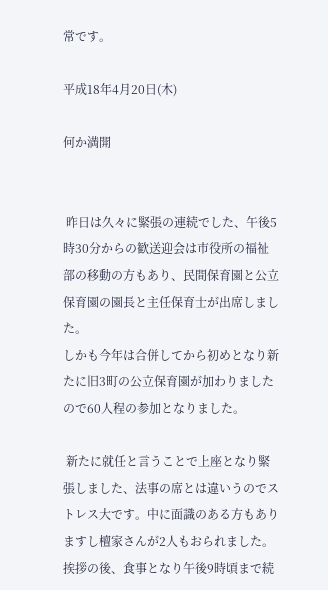常です。

平成18年4月20日(木)

何か満開


 昨日は久々に緊張の連続でした、午後5時30分からの歓送迎会は市役所の福祉部の移動の方もあり、民間保育園と公立保育園の園長と主任保育士が出席しました。
しかも今年は合併してから初めとなり新たに旧3町の公立保育園が加わりましたので60人程の参加となりました。

 新たに就任と言うことで上座となり緊張しました、法事の席とは違いうのでストレス大です。中に面識のある方もありますし檀家さんが2人もおられました。
挨拶の後、食事となり午後9時頃まで続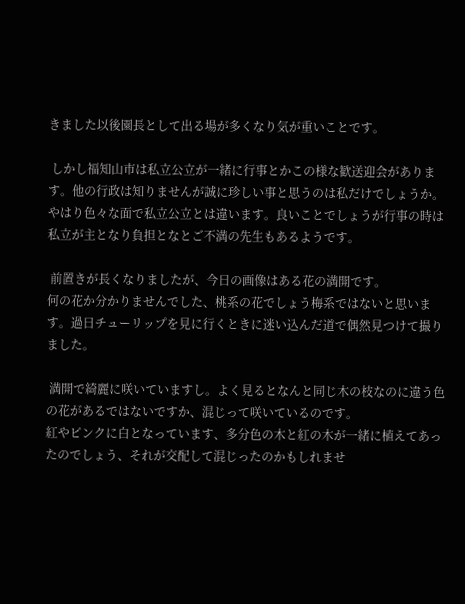きました以後園長として出る場が多くなり気が重いことです。

 しかし福知山市は私立公立が一緒に行事とかこの様な歓送迎会があります。他の行政は知りませんが誠に珍しい事と思うのは私だけでしょうか。
やはり色々な面で私立公立とは違います。良いことでしょうが行事の時は私立が主となり負担となとご不満の先生もあるようです。

 前置きが長くなりましたが、今日の画像はある花の満開です。
何の花か分かりませんでした、桃系の花でしょう梅系ではないと思います。過日チューリップを見に行くときに迷い込んだ道で偶然見つけて撮りました。

 満開で綺麗に咲いていますし。よく見るとなんと同じ木の枝なのに違う色の花があるではないですか、混じって咲いているのです。
紅やピンクに白となっています、多分色の木と紅の木が一緒に植えてあったのでしょう、それが交配して混じったのかもしれませ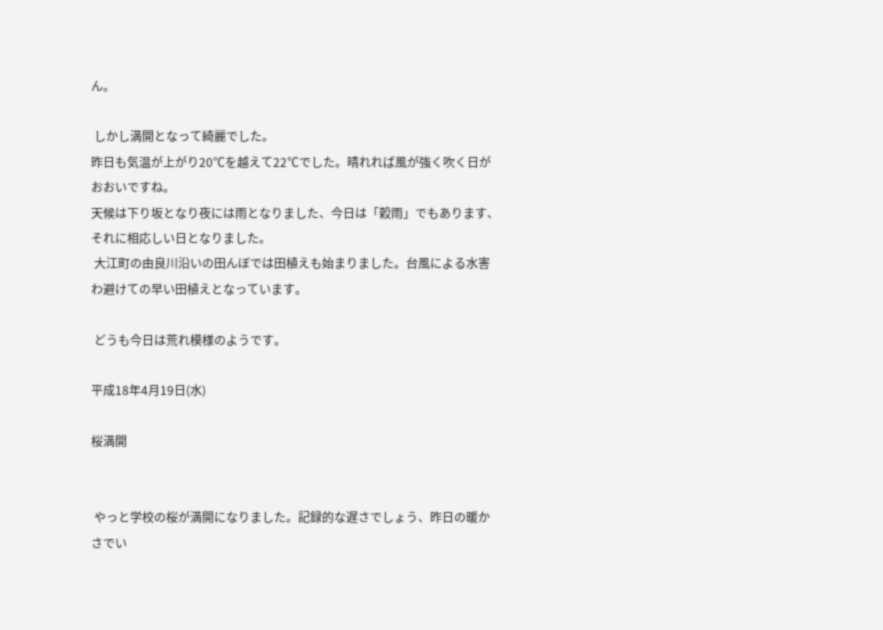ん。

 しかし満開となって綺麗でした。
昨日も気温が上がり20℃を越えて22℃でした。晴れれば風が強く吹く日がおおいですね。
天候は下り坂となり夜には雨となりました、今日は「穀雨」でもあります、それに相応しい日となりました。
 大江町の由良川沿いの田んぼでは田植えも始まりました。台風による水害わ避けての早い田植えとなっています。

 どうも今日は荒れ模様のようです。

平成18年4月19日(水)

桜満開


 やっと学校の桜が満開になりました。記録的な遅さでしょう、昨日の暖かさでい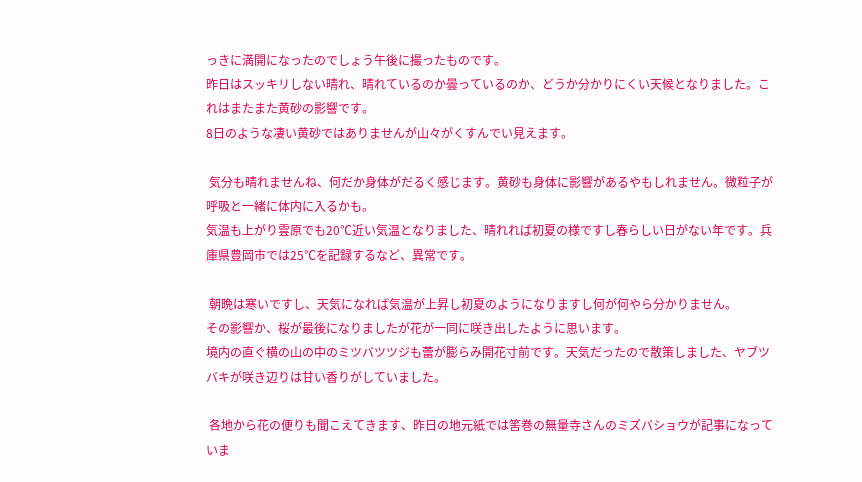っきに満開になったのでしょう午後に撮ったものです。
昨日はスッキリしない晴れ、晴れているのか曇っているのか、どうか分かりにくい天候となりました。これはまたまた黄砂の影響です。
8日のような凄い黄砂ではありませんが山々がくすんでい見えます。

 気分も晴れませんね、何だか身体がだるく感じます。黄砂も身体に影響があるやもしれません。微粒子が呼吸と一緒に体内に入るかも。
気温も上がり雲原でも20℃近い気温となりました、晴れれば初夏の様ですし春らしい日がない年です。兵庫県豊岡市では25℃を記録するなど、異常です。

 朝晩は寒いですし、天気になれば気温が上昇し初夏のようになりますし何が何やら分かりません。
その影響か、桜が最後になりましたが花が一同に咲き出したように思います。
境内の直ぐ横の山の中のミツバツツジも蕾が膨らみ開花寸前です。天気だったので散策しました、ヤブツバキが咲き辺りは甘い香りがしていました。

 各地から花の便りも聞こえてきます、昨日の地元紙では筈巻の無量寺さんのミズバショウが記事になっていま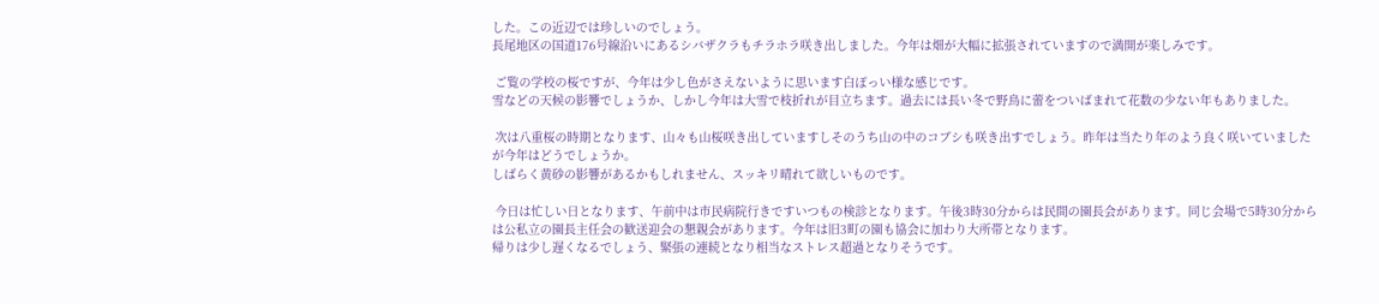した。この近辺では珍しいのでしょう。
長尾地区の国道176号線沿いにあるシバザクラもチラホラ咲き出しました。今年は畑が大幅に拡張されていますので満開が楽しみです。

 ご覧の学校の桜ですが、今年は少し色がさえないように思います白ぽっい様な感じです。
雪などの天候の影響でしょうか、しかし今年は大雪で枝折れが目立ちます。過去には長い冬で野鳥に蕾をついばまれて花数の少ない年もありました。

 次は八重桜の時期となります、山々も山桜咲き出していますしそのうち山の中のコブシも咲き出すでしょう。昨年は当たり年のよう良く咲いていましたが今年はどうでしょうか。
しばらく黄砂の影響があるかもしれません、スッキリ晴れて欲しいものです。

 今日は忙しい日となります、午前中は市民病院行きですいつもの検診となります。午後3時30分からは民間の園長会があります。同じ会場で5時30分からは公私立の園長主任会の歓送迎会の懇親会があります。今年は旧3町の園も協会に加わり大所帯となります。
帰りは少し遅くなるでしょう、緊張の連続となり相当なストレス超過となりそうです。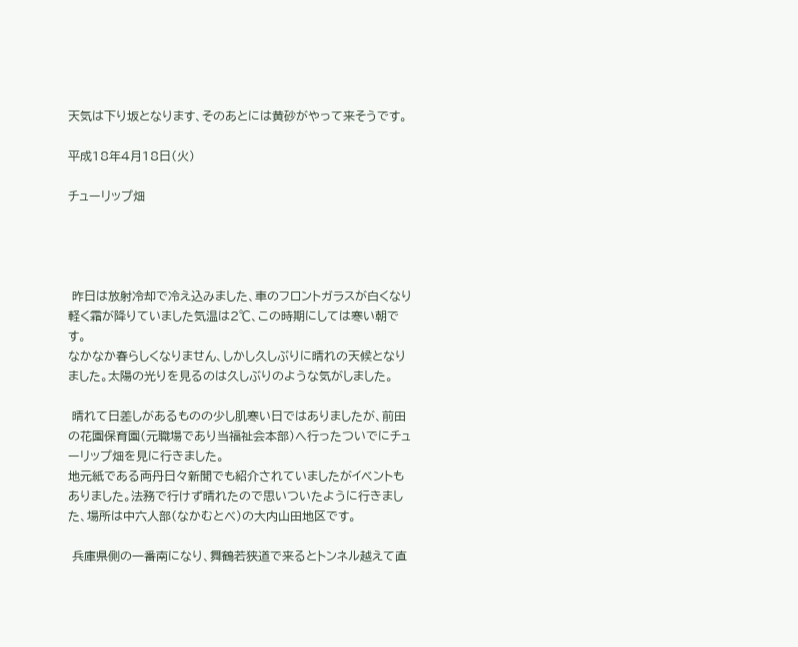天気は下り坂となります、そのあとには黄砂がやって来そうです。

平成18年4月18日(火)

チューリップ畑




 昨日は放射冷却で冷え込みました、車のフロントガラスが白くなり軽く霜が降りていました気温は2℃、この時期にしては寒い朝です。
なかなか春らしくなりません、しかし久しぶりに晴れの天候となりました。太陽の光りを見るのは久しぶりのような気がしました。

 晴れて日差しがあるものの少し肌寒い日ではありましたが、前田の花園保育園(元職場であり当福祉会本部)へ行ったついでにチューリップ畑を見に行きました。
地元紙である両丹日々新聞でも紹介されていましたがイベントもありました。法務で行けず晴れたので思いついたように行きました、場所は中六人部(なかむとべ)の大内山田地区です。

 兵庫県側の一番南になり、舞鶴若狭道で来るとトンネル越えて直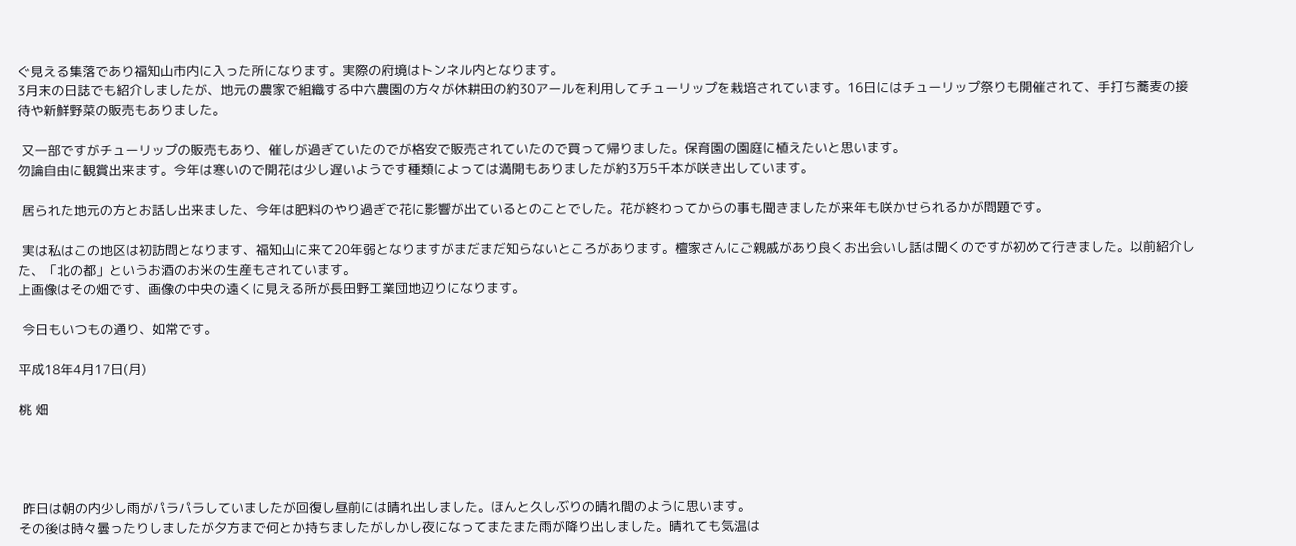ぐ見える集落であり福知山市内に入った所になります。実際の府境はトンネル内となります。
3月末の日誌でも紹介しましたが、地元の農家で組織する中六農園の方々が休耕田の約30アールを利用してチューリップを栽培されています。16日にはチューリップ祭りも開催されて、手打ち蕎麦の接待や新鮮野菜の販売もありました。

 又一部ですがチューリップの販売もあり、催しが過ぎていたのでが格安で販売されていたので買って帰りました。保育園の園庭に植えたいと思います。
勿論自由に観賞出来ます。今年は寒いので開花は少し遅いようです種類によっては満開もありましたが約3万5千本が咲き出しています。

 居られた地元の方とお話し出来ました、今年は肥料のやり過ぎで花に影響が出ているとのことでした。花が終わってからの事も聞きましたが来年も咲かせられるかが問題です。

 実は私はこの地区は初訪問となります、福知山に来て20年弱となりますがまだまだ知らないところがあります。檀家さんにご親戚があり良くお出会いし話は聞くのですが初めて行きました。以前紹介した、「北の都」というお酒のお米の生産もされています。
上画像はその畑です、画像の中央の遠くに見える所が長田野工業団地辺りになります。

 今日もいつもの通り、如常です。

平成18年4月17日(月)

桃 畑




 昨日は朝の内少し雨がパラパラしていましたが回復し昼前には晴れ出しました。ほんと久しぶりの晴れ間のように思います。
その後は時々曇ったりしましたが夕方まで何とか持ちましたがしかし夜になってまたまた雨が降り出しました。晴れても気温は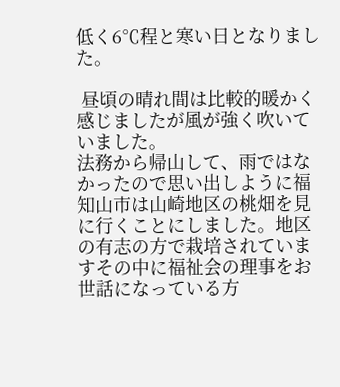低く6℃程と寒い日となりました。

 昼頃の晴れ間は比較的暖かく感じましたが風が強く吹いていました。
法務から帰山して、雨ではなかったので思い出しように福知山市は山崎地区の桃畑を見に行くことにしました。地区の有志の方で栽培されていますその中に福祉会の理事をお世話になっている方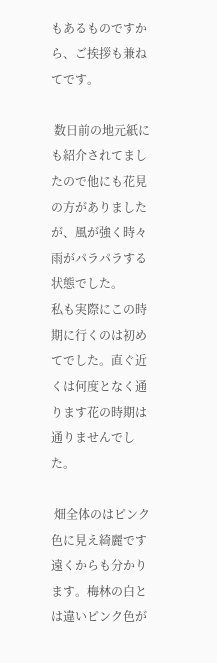もあるものですから、ご挨拶も兼ねてです。

 数日前の地元紙にも紹介されてましたので他にも花見の方がありましたが、風が強く時々雨がパラパラする状態でした。
私も実際にこの時期に行くのは初めてでした。直ぐ近くは何度となく通ります花の時期は通りませんでした。

 畑全体のはピンク色に見え綺麗です遠くからも分かります。梅林の白とは違いピンク色が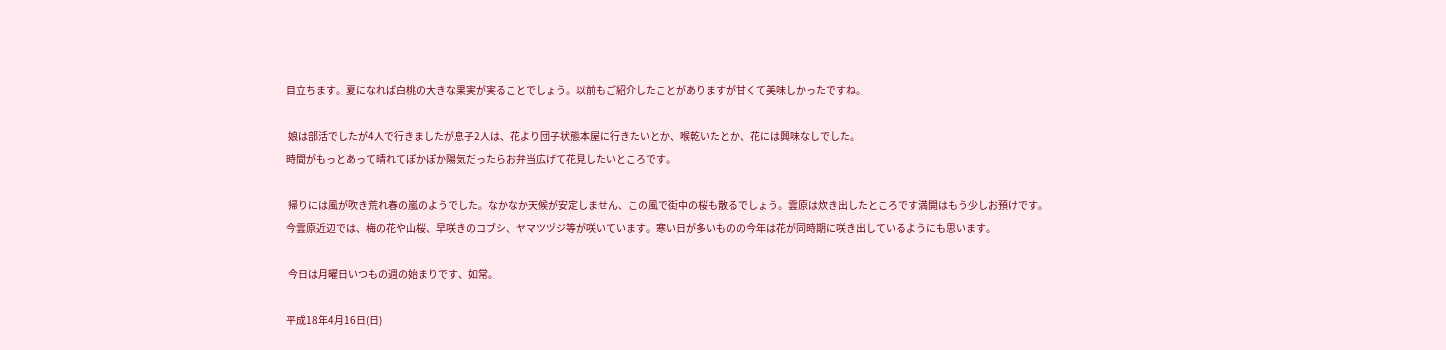目立ちます。夏になれば白桃の大きな果実が実ることでしょう。以前もご紹介したことがありますが甘くて美味しかったですね。

 娘は部活でしたが4人で行きましたが息子2人は、花より団子状態本屋に行きたいとか、喉乾いたとか、花には興味なしでした。
時間がもっとあって晴れてぽかぽか陽気だったらお弁当広げて花見したいところです。

 帰りには風が吹き荒れ春の嵐のようでした。なかなか天候が安定しません、この風で街中の桜も散るでしょう。雲原は炊き出したところです満開はもう少しお預けです。
今雲原近辺では、梅の花や山桜、早咲きのコブシ、ヤマツヅジ等が咲いています。寒い日が多いものの今年は花が同時期に咲き出しているようにも思います。

 今日は月曜日いつもの週の始まりです、如常。

平成18年4月16日(日)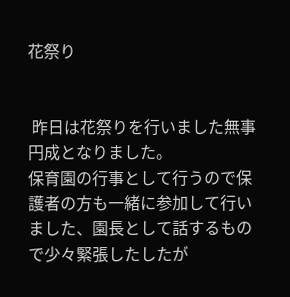花祭り


 昨日は花祭りを行いました無事円成となりました。
保育園の行事として行うので保護者の方も一緒に参加して行いました、園長として話するもので少々緊張したしたが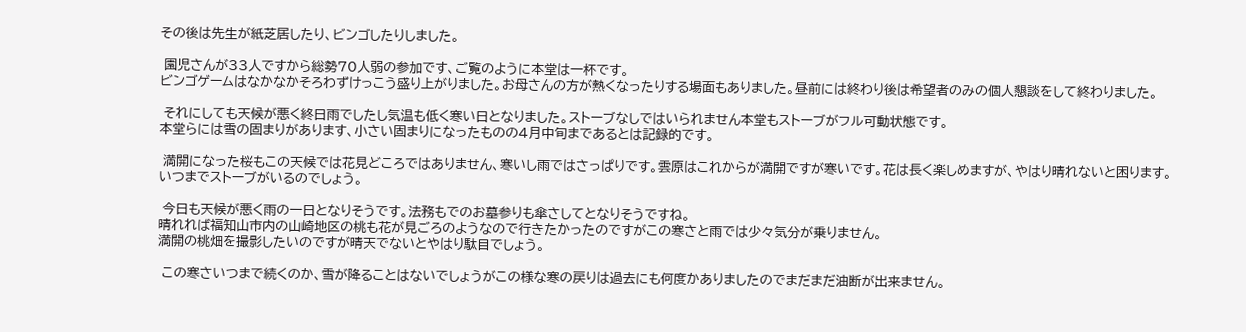その後は先生が紙芝居したり、ビンゴしたりしました。

 園児さんが33人ですから総勢70人弱の参加です、ご覧のように本堂は一杯です。
ビンゴゲームはなかなかそろわずけっこう盛り上がりました。お母さんの方が熱くなったりする場面もありました。昼前には終わり後は希望者のみの個人懇談をして終わりました。

 それにしても天候が悪く終日雨でしたし気温も低く寒い日となりました。ストーブなしではいられません本堂もストーブがフル可動状態です。
本堂らには雪の固まりがあります、小さい固まりになったものの4月中旬まであるとは記録的です。

 満開になった桜もこの天候では花見どころではありません、寒いし雨ではさっぱりです。雲原はこれからが満開ですが寒いです。花は長く楽しめますが、やはり晴れないと困ります。
いつまでストーブがいるのでしょう。

 今日も天候が悪く雨の一日となりそうです。法務もでのお墓参りも傘さしてとなりそうですね。
晴れれば福知山市内の山崎地区の桃も花が見ごろのようなので行きたかったのですがこの寒さと雨では少々気分が乗りません。
満開の桃畑を撮影したいのですが晴天でないとやはり駄目でしょう。

 この寒さいつまで続くのか、雪が降ることはないでしょうがこの様な寒の戻りは過去にも何度かありましたのでまだまだ油断が出来ません。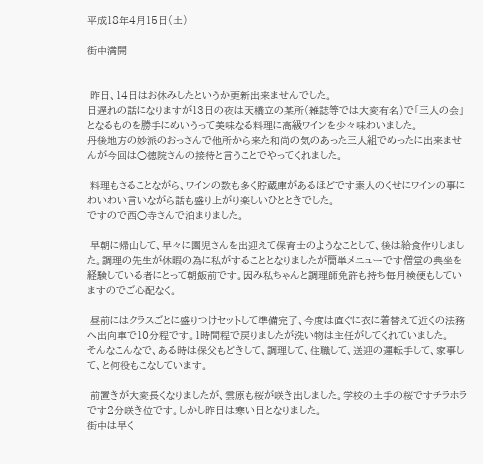平成18年4月15日(土)

街中満開


 昨日、14日はお休みしたというか更新出来ませんでした。
日遅れの話になりますが13日の夜は天橋立の某所(雑誌等では大変有名)で「三人の会」となるものを勝手にめいうって美味なる料理に高級ワインを少々味わいました。
丹後地方の妙派のおっさんで他所から来た和尚の気のあった三人組でめったに出来ませんが今回は○徳院さんの接待と言うことでやってくれました。

 料理もさることながら、ワインの数も多く貯蔵庫があるほどです素人のくせにワインの事にわいわい言いながら話も盛り上がり楽しいひとときでした。
ですので西○寺さんで泊まりました。

 早朝に帰山して、早々に園児さんを出迎えて保育士のようなことして、後は給食作りしました。調理の先生が休暇の為に私がすることとなりましたが簡単メニューです僧堂の典坐を経験している者にとって朝飯前です。因み私ちゃんと調理師免許も持ち毎月検便もしていますのでご心配なく。

 昼前にはクラスごとに盛りつけセットして準備完了、今度は直ぐに衣に着替えて近くの法務へ出向車で10分程です。1時間程で戻りましたが洗い物は主任がしてくれていました。
そんなこんなで、ある時は保父もどきして、調理して、住職して、送迎の運転手して、家事して、と何役もこなしています。

 前置きが大変長くなりましたが、雲原も桜が咲き出しました。学校の土手の桜ですチラホラです2分咲き位です。しかし昨日は寒い日となりました。
街中は早く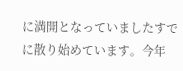に満開となっていましたすでに散り始めています。今年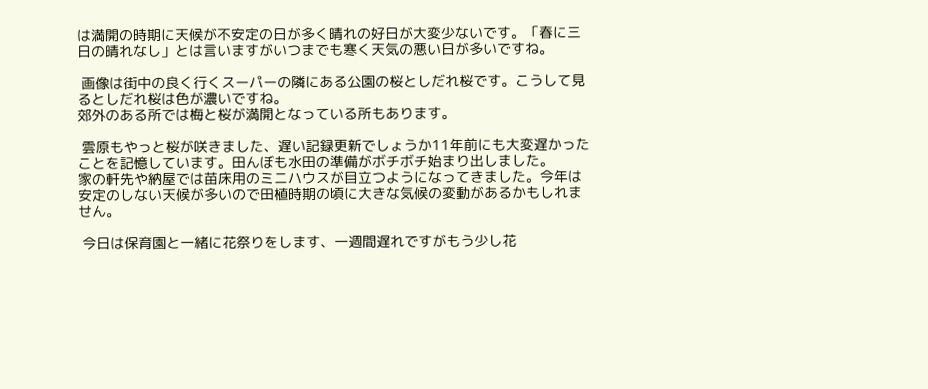は満開の時期に天候が不安定の日が多く晴れの好日が大変少ないです。「春に三日の晴れなし」とは言いますがいつまでも寒く天気の悪い日が多いですね。

 画像は街中の良く行くスーパーの隣にある公園の桜としだれ桜です。こうして見るとしだれ桜は色が濃いですね。
郊外のある所では梅と桜が満開となっている所もあります。

 雲原もやっと桜が咲きました、遅い記録更新でしょうか11年前にも大変遅かったことを記憶しています。田んぼも水田の準備がボチボチ始まり出しました。
家の軒先や納屋では苗床用のミニハウスが目立つようになってきました。今年は安定のしない天候が多いので田植時期の頃に大きな気候の変動があるかもしれません。

 今日は保育園と一緒に花祭りをします、一週間遅れですがもう少し花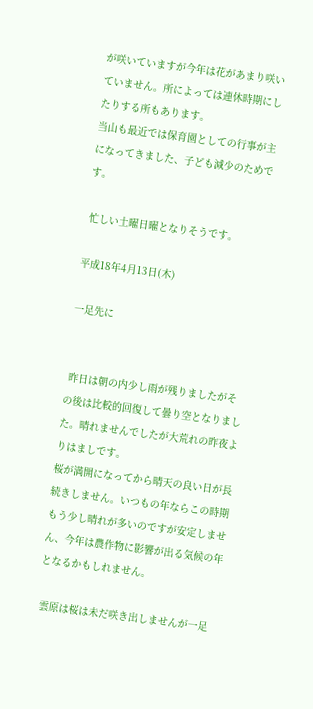が咲いていますが今年は花があまり咲いていません。所によっては連休時期にしたりする所もあります。
当山も最近では保育園としての行事が主になってきました、子ども減少のためです。

 忙しい土曜日曜となりそうです。

平成18年4月13日(木)

一足先に


 昨日は朝の内少し雨が残りましたがその後は比較的回復して曇り空となりました。晴れませんでしたが大荒れの昨夜よりはましです。
桜が満開になってから晴天の良い日が長続きしません。いつもの年ならこの時期もう少し晴れが多いのですが安定しません、今年は農作物に影響が出る気候の年となるかもしれません。

 雲原は桜は未だ咲き出しませんが一足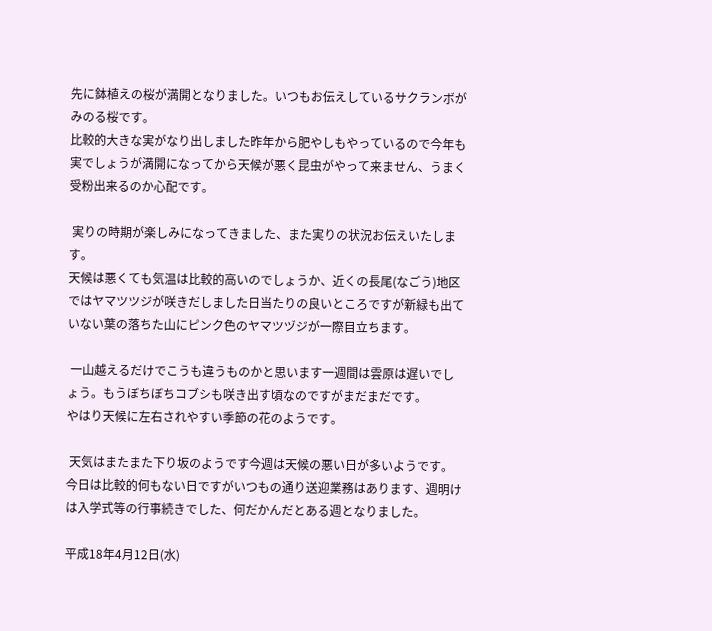先に鉢植えの桜が満開となりました。いつもお伝えしているサクランボがみのる桜です。
比較的大きな実がなり出しました昨年から肥やしもやっているので今年も実でしょうが満開になってから天候が悪く昆虫がやって来ません、うまく受粉出来るのか心配です。

 実りの時期が楽しみになってきました、また実りの状況お伝えいたします。
天候は悪くても気温は比較的高いのでしょうか、近くの長尾(なごう)地区ではヤマツツジが咲きだしました日当たりの良いところですが新緑も出ていない葉の落ちた山にピンク色のヤマツヅジが一際目立ちます。

 一山越えるだけでこうも違うものかと思います一週間は雲原は遅いでしょう。もうぼちぼちコブシも咲き出す頃なのですがまだまだです。
やはり天候に左右されやすい季節の花のようです。

 天気はまたまた下り坂のようです今週は天候の悪い日が多いようです。
今日は比較的何もない日ですがいつもの通り送迎業務はあります、週明けは入学式等の行事続きでした、何だかんだとある週となりました。

平成18年4月12日(水)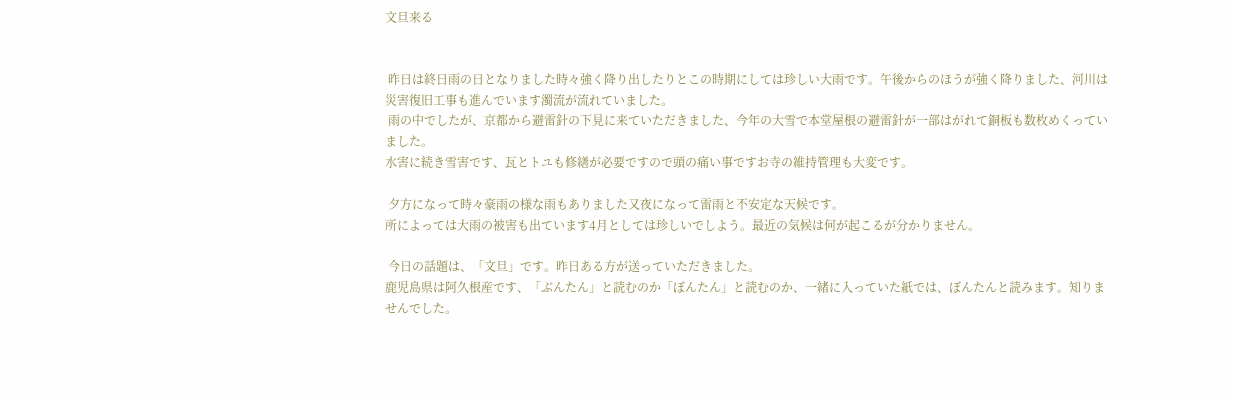文旦来る


 昨日は終日雨の日となりました時々強く降り出したりとこの時期にしては珍しい大雨です。午後からのほうが強く降りました、河川は災害復旧工事も進んでいます濁流が流れていました。
 雨の中でしたが、京都から避雷針の下見に来ていただきました、今年の大雪で本堂屋根の避雷針が一部はがれて銅板も数枚めくっていました。
水害に続き雪害です、瓦とトユも修繕が必要ですので頭の痛い事ですお寺の維持管理も大変です。

 夕方になって時々豪雨の様な雨もありました又夜になって雷雨と不安定な天候です。
所によっては大雨の被害も出ています4月としては珍しいでしよう。最近の気候は何が起こるが分かりません。

 今日の話題は、「文旦」です。昨日ある方が送っていただきました。
鹿児島県は阿久根産です、「ぶんたん」と読むのか「ぼんたん」と読むのか、一緒に入っていた紙では、ぼんたんと読みます。知りませんでした。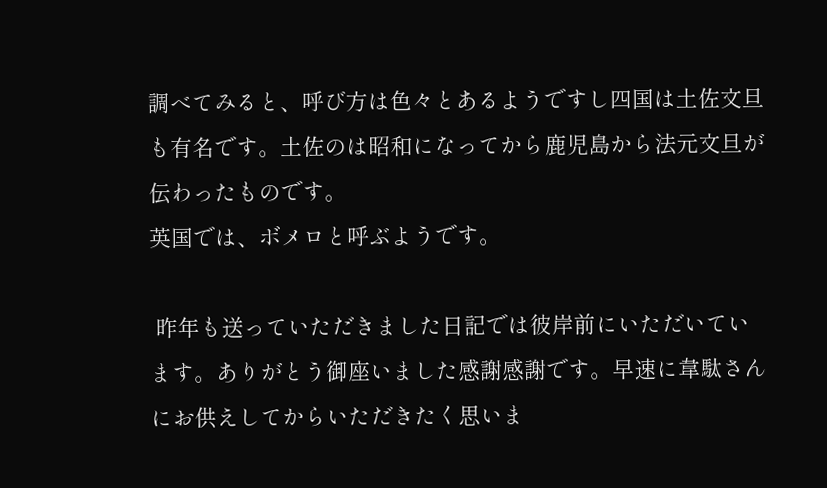調べてみると、呼び方は色々とあるようですし四国は土佐文旦も有名です。土佐のは昭和になってから鹿児島から法元文旦が伝わったものです。
英国では、ボメロと呼ぶようです。

 昨年も送っていただきました日記では彼岸前にいただいています。ありがとう御座いました感謝感謝です。早速に韋駄さんにお供えしてからいただきたく思いま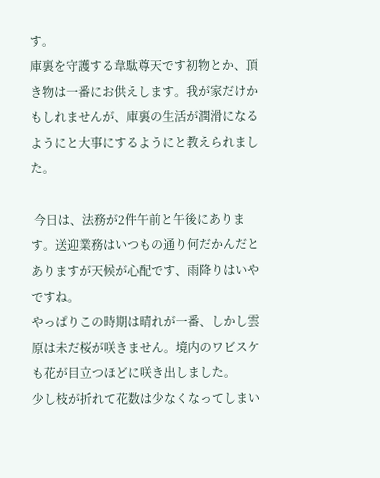す。
庫裏を守護する韋駄尊天です初物とか、頂き物は一番にお供えします。我が家だけかもしれませんが、庫裏の生活が潤滑になるようにと大事にするようにと教えられました。

 今日は、法務が2件午前と午後にあります。送迎業務はいつもの通り何だかんだとありますが天候が心配です、雨降りはいやですね。
やっぱりこの時期は晴れが一番、しかし雲原は未だ桜が咲きません。境内のワビスケも花が目立つほどに咲き出しました。
少し枝が折れて花数は少なくなってしまい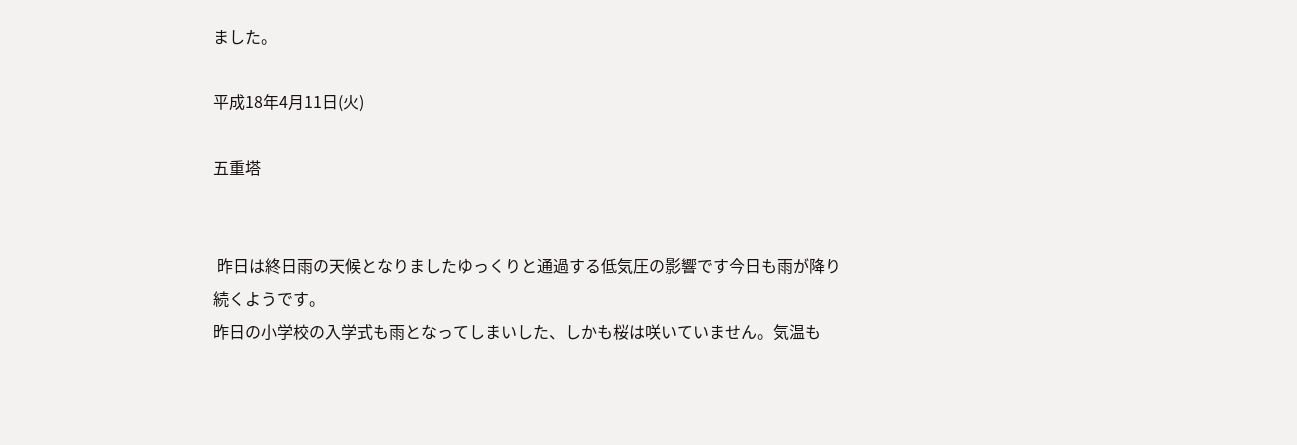ました。

平成18年4月11日(火)

五重塔


 昨日は終日雨の天候となりましたゆっくりと通過する低気圧の影響です今日も雨が降り続くようです。
昨日の小学校の入学式も雨となってしまいした、しかも桜は咲いていません。気温も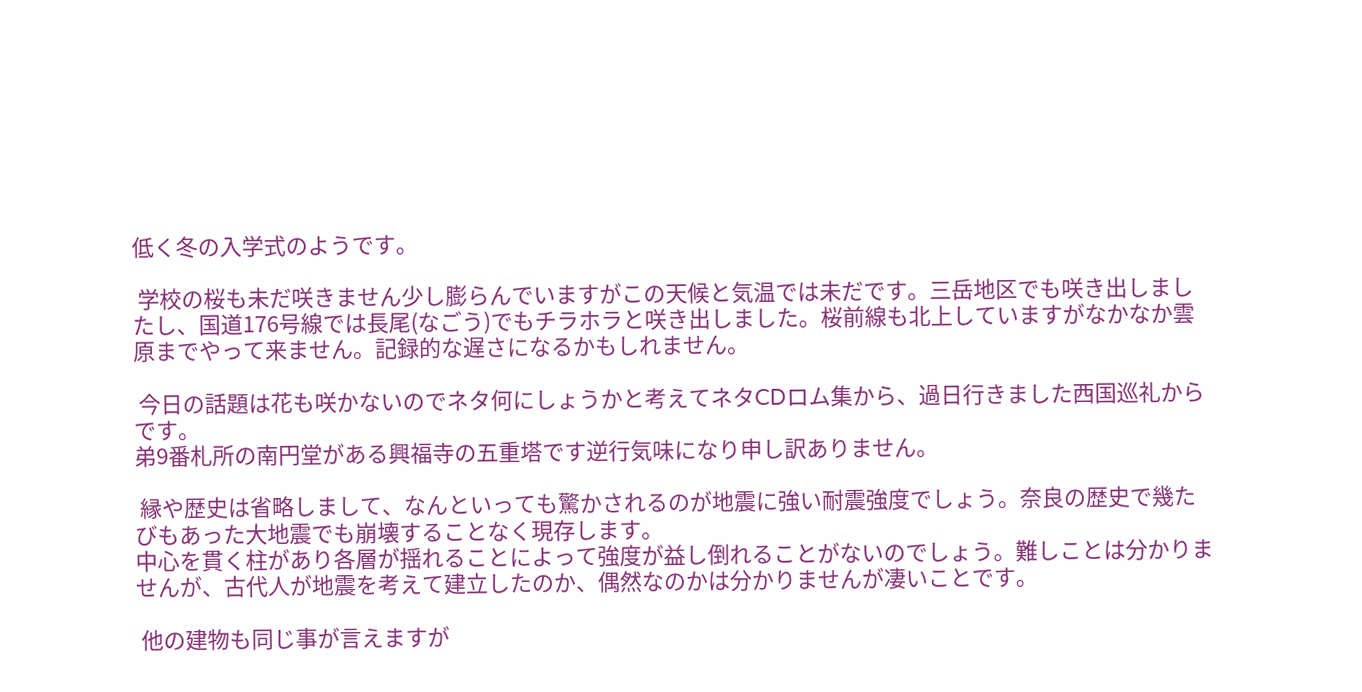低く冬の入学式のようです。

 学校の桜も未だ咲きません少し膨らんでいますがこの天候と気温では未だです。三岳地区でも咲き出しましたし、国道176号線では長尾(なごう)でもチラホラと咲き出しました。桜前線も北上していますがなかなか雲原までやって来ません。記録的な遅さになるかもしれません。

 今日の話題は花も咲かないのでネタ何にしょうかと考えてネタCDロム集から、過日行きました西国巡礼からです。
弟9番札所の南円堂がある興福寺の五重塔です逆行気味になり申し訳ありません。

 縁や歴史は省略しまして、なんといっても驚かされるのが地震に強い耐震強度でしょう。奈良の歴史で幾たびもあった大地震でも崩壊することなく現存します。
中心を貫く柱があり各層が揺れることによって強度が益し倒れることがないのでしょう。難しことは分かりませんが、古代人が地震を考えて建立したのか、偶然なのかは分かりませんが凄いことです。

 他の建物も同じ事が言えますが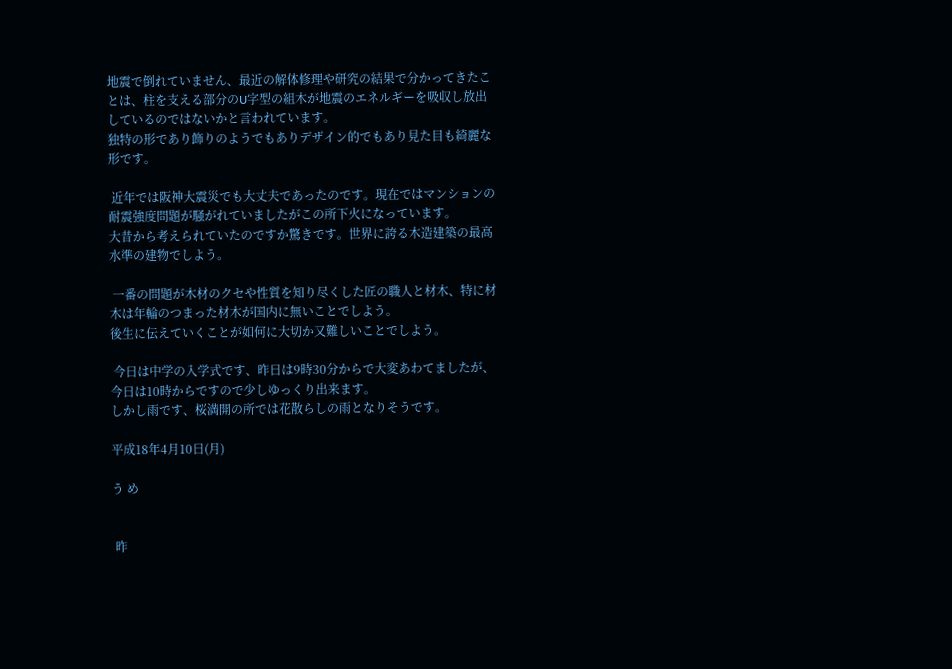地震で倒れていません、最近の解体修理や研究の結果で分かってきたことは、柱を支える部分のU字型の組木が地震のエネルギーを吸収し放出しているのではないかと言われています。
独特の形であり飾りのようでもありデザイン的でもあり見た目も綺麗な形です。

 近年では阪神大震災でも大丈夫であったのです。現在ではマンションの耐震強度問題が騒がれていましたがこの所下火になっています。
大昔から考えられていたのですか驚きです。世界に誇る木造建築の最高水準の建物でしよう。

 一番の問題が木材のクセや性質を知り尽くした匠の職人と材木、特に材木は年輪のつまった材木が国内に無いことでしよう。
後生に伝えていくことが如何に大切か又難しいことでしよう。

 今日は中学の入学式です、昨日は9時30分からで大変あわてましたが、今日は10時からですので少しゆっくり出来ます。
しかし雨です、桜満開の所では花散らしの雨となりそうです。

平成18年4月10日(月)

う め


 昨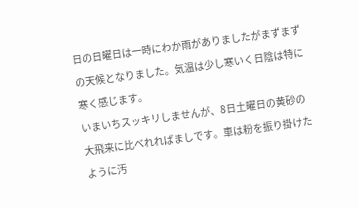日の日曜日は一時にわか雨がありましたがまずまずの天候となりました。気温は少し寒いく日陰は特に寒く感じます。
いまいちスッキリしませんが、8日土曜日の黄砂の大飛来に比べれればましです。車は粉を振り掛けたように汚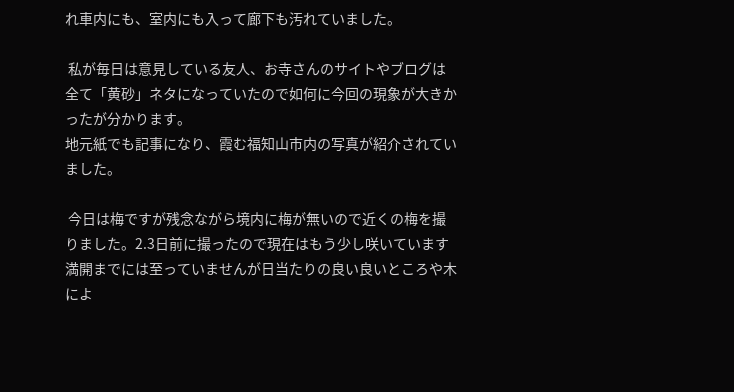れ車内にも、室内にも入って廊下も汚れていました。

 私が毎日は意見している友人、お寺さんのサイトやブログは全て「黄砂」ネタになっていたので如何に今回の現象が大きかったが分かります。
地元紙でも記事になり、霞む福知山市内の写真が紹介されていました。

 今日は梅ですが残念ながら境内に梅が無いので近くの梅を撮りました。2.3日前に撮ったので現在はもう少し咲いています満開までには至っていませんが日当たりの良い良いところや木によ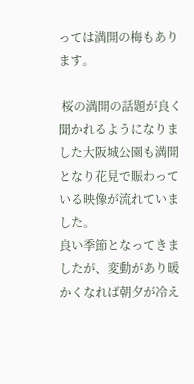っては満開の梅もあります。

 桜の満開の話題が良く聞かれるようになりました大阪城公園も満開となり花見で賑わっている映像が流れていました。
良い季節となってきましたが、変動があり暖かくなれば朝夕が冷え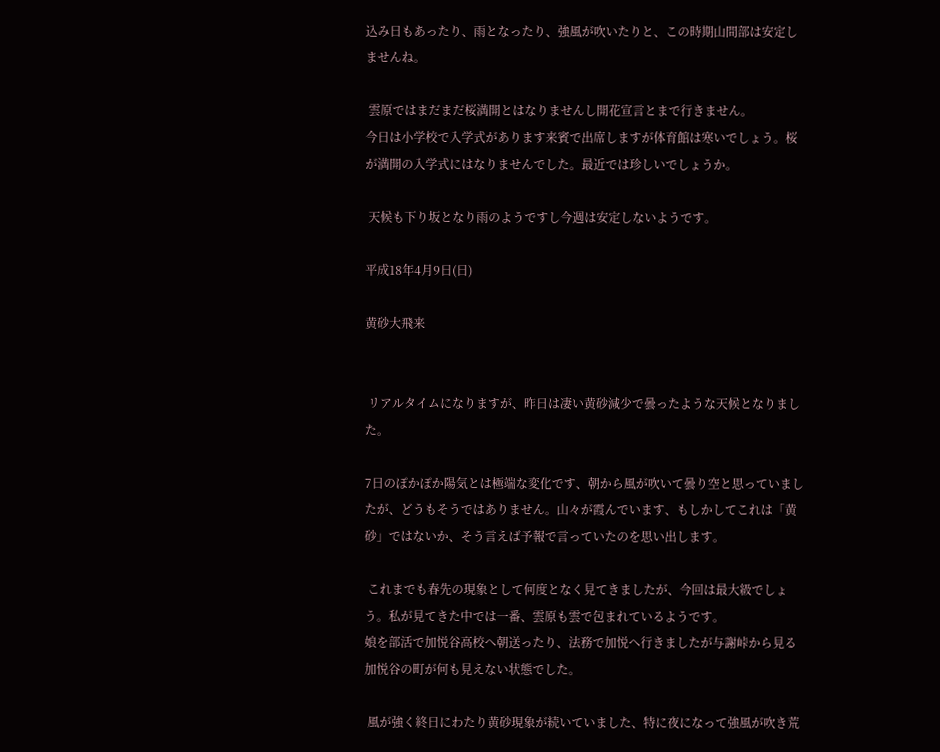込み日もあったり、雨となったり、強風が吹いたりと、この時期山間部は安定しませんね。

 雲原ではまだまだ桜満開とはなりませんし開花宣言とまで行きません。
今日は小学校で入学式があります来賓で出席しますが体育館は寒いでしょう。桜が満開の入学式にはなりませんでした。最近では珍しいでしょうか。

 天候も下り坂となり雨のようですし今週は安定しないようです。

平成18年4月9日(日)

黄砂大飛来


 リアルタイムになりますが、昨日は凄い黄砂減少で曇ったような天候となりました。

7日のぽかぽか陽気とは極端な変化です、朝から風が吹いて曇り空と思っていましたが、どうもそうではありません。山々が霞んでいます、もしかしてこれは「黄砂」ではないか、そう言えば予報で言っていたのを思い出します。

 これまでも春先の現象として何度となく見てきましたが、今回は最大級でしょう。私が見てきた中では一番、雲原も雲で包まれているようです。
娘を部活で加悦谷高校へ朝送ったり、法務で加悦へ行きましたが与謝峠から見る加悦谷の町が何も見えない状態でした。

 風が強く終日にわたり黄砂現象が続いていました、特に夜になって強風が吹き荒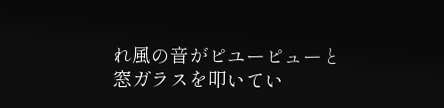れ風の音がピユーピューと窓ガラスを叩いてい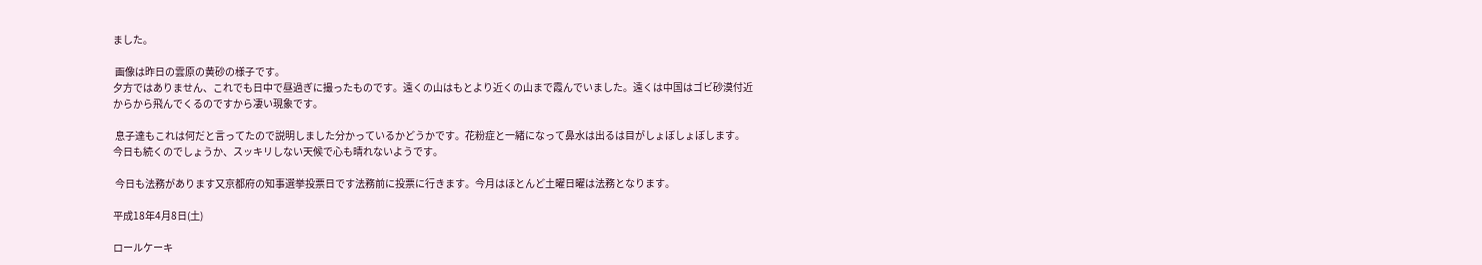ました。

 画像は昨日の雲原の黄砂の様子です。
夕方ではありません、これでも日中で昼過ぎに撮ったものです。遠くの山はもとより近くの山まで霞んでいました。遠くは中国はゴビ砂漠付近からから飛んでくるのですから凄い現象です。

 息子達もこれは何だと言ってたので説明しました分かっているかどうかです。花粉症と一緒になって鼻水は出るは目がしょぼしょぼします。
今日も続くのでしょうか、スッキリしない天候で心も晴れないようです。

 今日も法務があります又京都府の知事選挙投票日です法務前に投票に行きます。今月はほとんど土曜日曜は法務となります。

平成18年4月8日(土)

ロールケーキ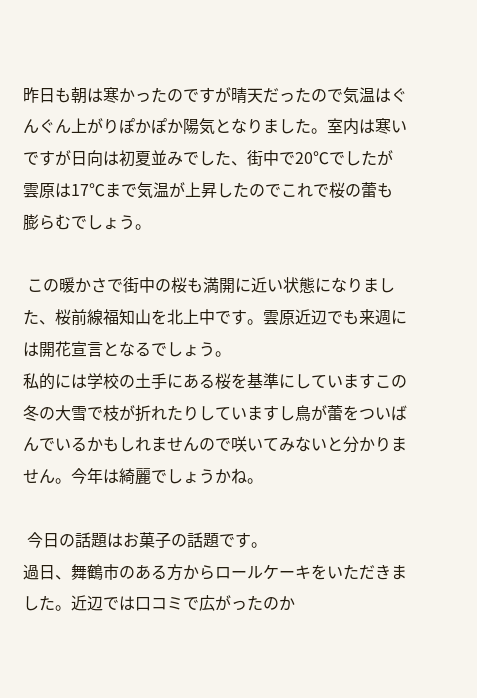昨日も朝は寒かったのですが晴天だったので気温はぐんぐん上がりぽかぽか陽気となりました。室内は寒いですが日向は初夏並みでした、街中で20℃でしたが雲原は17℃まで気温が上昇したのでこれで桜の蕾も膨らむでしょう。

 この暖かさで街中の桜も満開に近い状態になりました、桜前線福知山を北上中です。雲原近辺でも来週には開花宣言となるでしょう。
私的には学校の土手にある桜を基準にしていますこの冬の大雪で枝が折れたりしていますし鳥が蕾をついばんでいるかもしれませんので咲いてみないと分かりません。今年は綺麗でしょうかね。

 今日の話題はお菓子の話題です。
過日、舞鶴市のある方からロールケーキをいただきました。近辺では口コミで広がったのか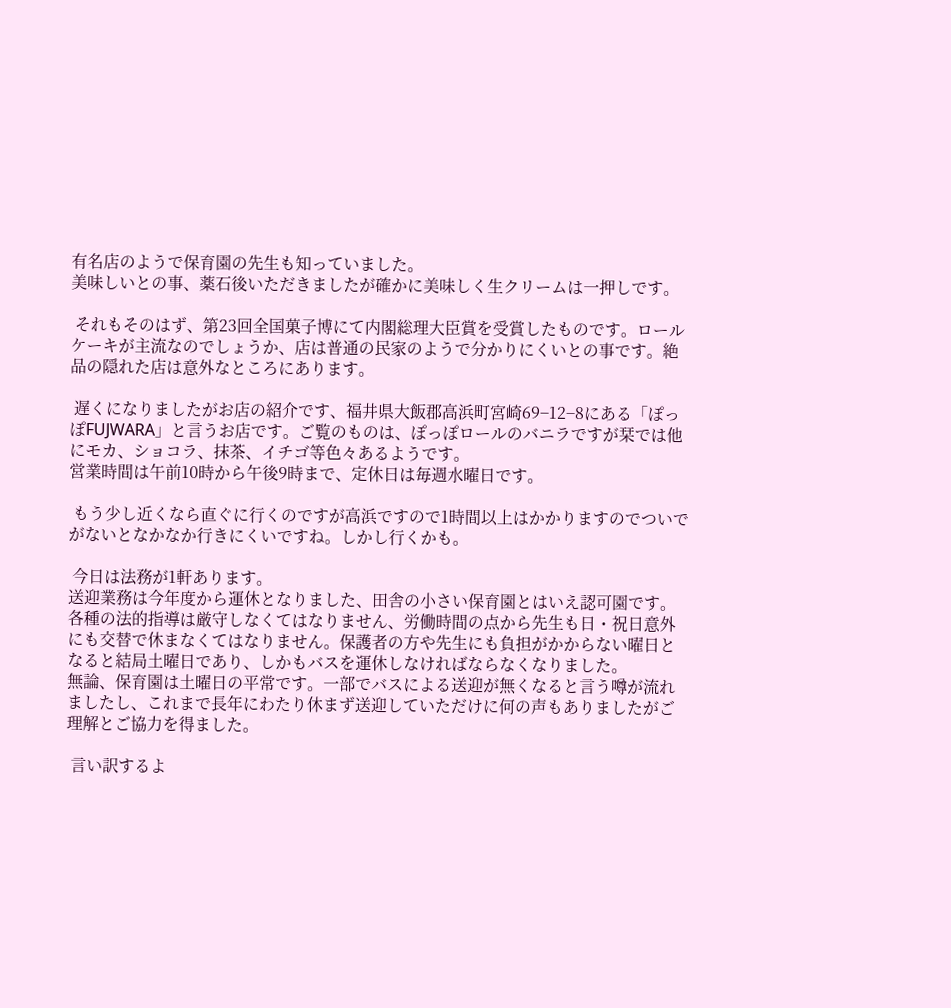有名店のようで保育園の先生も知っていました。
美味しいとの事、薬石後いただきましたが確かに美味しく生クリームは一押しです。

 それもそのはず、第23回全国菓子博にて内閣総理大臣賞を受賞したものです。ロールケーキが主流なのでしょうか、店は普通の民家のようで分かりにくいとの事です。絶品の隠れた店は意外なところにあります。

 遅くになりましたがお店の紹介です、福井県大飯郡高浜町宮崎69−12−8にある「ぽっぽFUJWARA」と言うお店です。ご覧のものは、ぽっぽロールのバニラですが栞では他にモカ、ショコラ、抹茶、イチゴ等色々あるようです。
営業時間は午前10時から午後9時まで、定休日は毎週水曜日です。

 もう少し近くなら直ぐに行くのですが高浜ですので1時間以上はかかりますのでついでがないとなかなか行きにくいですね。しかし行くかも。

 今日は法務が1軒あります。
送迎業務は今年度から運休となりました、田舎の小さい保育園とはいえ認可園です。各種の法的指導は厳守しなくてはなりません、労働時間の点から先生も日・祝日意外にも交替で休まなくてはなりません。保護者の方や先生にも負担がかからない曜日となると結局土曜日であり、しかもバスを運休しなければならなくなりました。
無論、保育園は土曜日の平常です。一部でバスによる送迎が無くなると言う噂が流れましたし、これまで長年にわたり休まず送迎していただけに何の声もありましたがご理解とご協力を得ました。

 言い訳するよ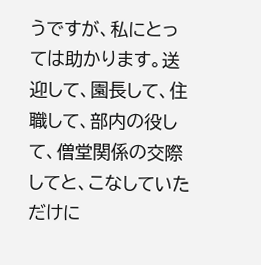うですが、私にとっては助かります。送迎して、園長して、住職して、部内の役して、僧堂関係の交際してと、こなしていただけに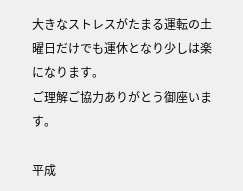大きなストレスがたまる運転の土曜日だけでも運休となり少しは楽になります。
ご理解ご協力ありがとう御座います。

平成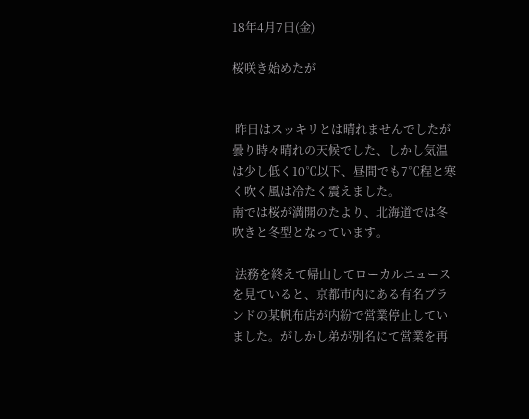18年4月7日(金)

桜咲き始めたが


 昨日はスッキリとは晴れませんでしたが曇り時々晴れの天候でした、しかし気温は少し低く10℃以下、昼間でも7℃程と寒く吹く風は冷たく震えました。
南では桜が満開のたより、北海道では冬吹きと冬型となっています。

 法務を終えて帰山してローカルニュースを見ていると、京都市内にある有名ブランドの某帆布店が内紛で営業停止していました。がしかし弟が別名にて営業を再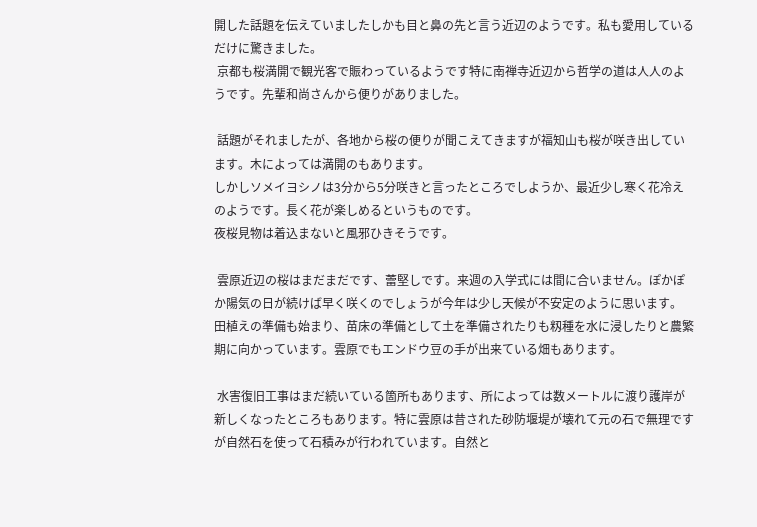開した話題を伝えていましたしかも目と鼻の先と言う近辺のようです。私も愛用しているだけに驚きました。
 京都も桜満開で観光客で賑わっているようです特に南禅寺近辺から哲学の道は人人のようです。先輩和尚さんから便りがありました。

 話題がそれましたが、各地から桜の便りが聞こえてきますが福知山も桜が咲き出しています。木によっては満開のもあります。
しかしソメイヨシノは3分から5分咲きと言ったところでしようか、最近少し寒く花冷えのようです。長く花が楽しめるというものです。
夜桜見物は着込まないと風邪ひきそうです。

 雲原近辺の桜はまだまだです、蕾堅しです。来週の入学式には間に合いません。ぽかぽか陽気の日が続けば早く咲くのでしょうが今年は少し天候が不安定のように思います。
田植えの準備も始まり、苗床の準備として土を準備されたりも籾種を水に浸したりと農繁期に向かっています。雲原でもエンドウ豆の手が出来ている畑もあります。

 水害復旧工事はまだ続いている箇所もあります、所によっては数メートルに渡り護岸が新しくなったところもあります。特に雲原は昔された砂防堰堤が壊れて元の石で無理ですが自然石を使って石積みが行われています。自然と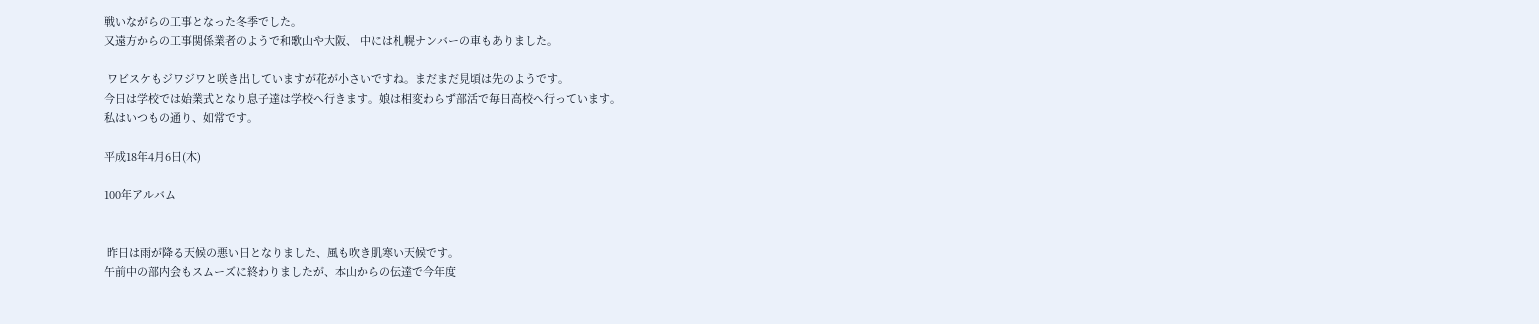戦いながらの工事となった冬季でした。
又遠方からの工事関係業者のようで和歌山や大阪、 中には札幌ナンバーの車もありました。

 ワビスケもジワジワと咲き出していますが花が小さいですね。まだまだ見頃は先のようです。
今日は学校では始業式となり息子達は学校へ行きます。娘は相変わらず部活で毎日高校へ行っています。
私はいつもの通り、如常です。

平成18年4月6日(木)

100年アルバム


 昨日は雨が降る天候の悪い日となりました、風も吹き肌寒い天候です。
午前中の部内会もスムーズに終わりましたが、本山からの伝達で今年度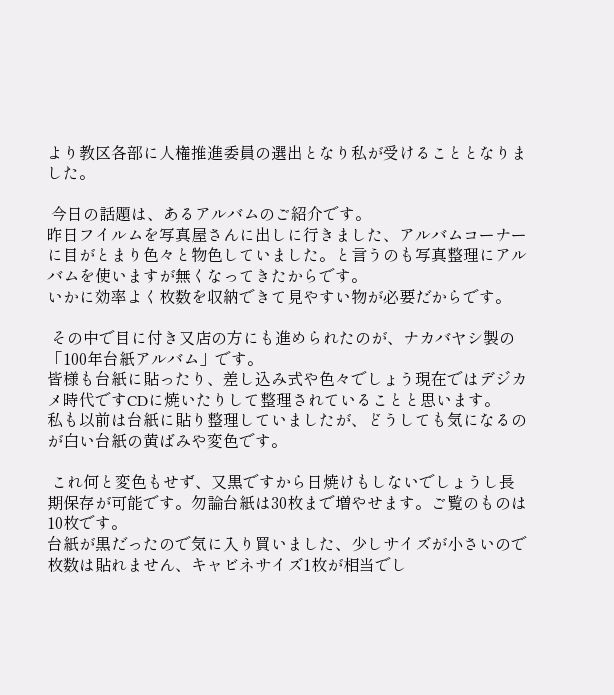より教区各部に人権推進委員の選出となり私が受けることとなりました。

 今日の話題は、あるアルバムのご紹介です。
昨日フイルムを写真屋さんに出しに行きました、アルバムコーナーに目がとまり色々と物色していました。と言うのも写真整理にアルバムを使いますが無くなってきたからです。
いかに効率よく枚数を収納できて見やすい物が必要だからです。

 その中で目に付き又店の方にも進められたのが、ナカバヤシ製の「100年台紙アルバム」です。
皆様も台紙に貼ったり、差し込み式や色々でしょう現在ではデジカメ時代ですCDに焼いたりして整理されていることと思います。
私も以前は台紙に貼り整理していましたが、どうしても気になるのが白い台紙の黄ばみや変色です。

 これ何と変色もせず、又黒ですから日焼けもしないでしょうし長期保存が可能です。勿論台紙は30枚まで増やせます。ご覧のものは10枚です。
台紙が黒だったので気に入り買いました、少しサイズが小さいので枚数は貼れません、キャビネサイズ1枚が相当でし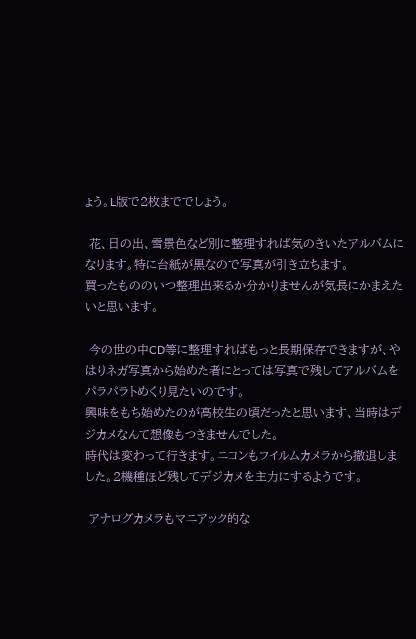ょう。L版で2枚まででしょう。

 花、日の出、雪景色など別に整理すれば気のきいたアルバムになります。特に台紙が黒なので写真が引き立ちます。
買ったもののいつ整理出来るか分かりませんが気長にかまえたいと思います。

 今の世の中CD等に整理すればもっと長期保存できますが、やはりネガ写真から始めた者にとっては写真で残してアルバムをパラパラトめくり見たいのです。
興味をもち始めたのが高校生の頃だったと思います、当時はデジカメなんて想像もつきませんでした。
時代は変わって行きます。ニコンもフイルムカメラから撤退しました。2機種ほど残してデジカメを主力にするようです。

 アナログカメラもマニアック的な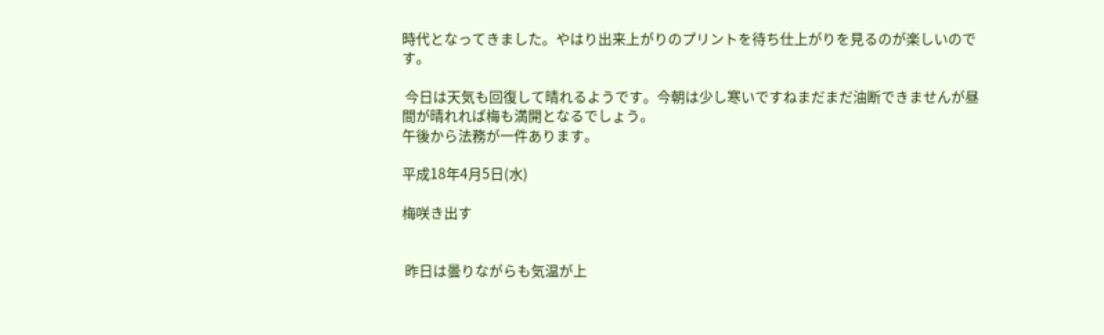時代となってきました。やはり出来上がりのプリントを待ち仕上がりを見るのが楽しいのです。

 今日は天気も回復して晴れるようです。今朝は少し寒いですねまだまだ油断できませんが昼間が晴れれば梅も満開となるでしょう。
午後から法務が一件あります。

平成18年4月5日(水)

梅咲き出す


 昨日は曇りながらも気温が上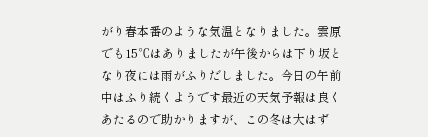がり春本番のような気温となりました。雲原でも15℃はありましたが午後からは下り坂となり夜には雨がふりだしました。今日の午前中はふり続くようです最近の天気予報は良くあたるので助かりますが、この冬は大はず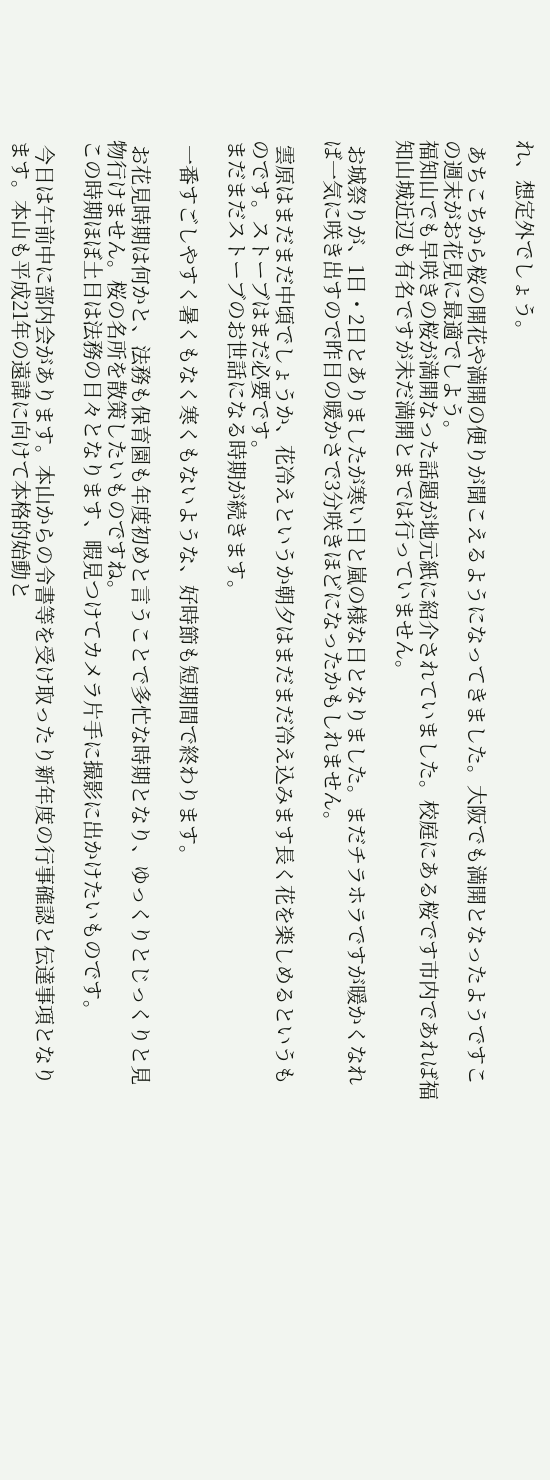れ、想定外でしょう。

 あちこちから桜の開花や満開の便りが聞こえるようになってきました。大阪でも満開となったようですこの週末がお花見に最適でしよう。
福知山でも早咲きの桜が満開なった話題が地元紙に紹介されていました。校庭にある桜です市内であれば福知山城近辺も有名ですが未だ満開とまでは行っていません。

 お城祭りが、1日・2日とありましたが寒い日と嵐の様な日となりました。まだチラホラですが暖かくなれば一気に咲き出すので昨日の暖かさで3分咲きほどになったかもしれません。

 雲原はまだまだ中頃でしょうか、花冷えというか朝夕はまだまだ冷え込みます長く花を楽しめるというものです。ストーブはまだ必要です。
まだまだストーブのお世話になる時期が続きます。

 一番すごしやすく暑くもなく寒くもないような、好時節も短期間で終わります。

 お花見時期は何かと、法務も保育園も年度初めと言うことで多忙な時期となり、ゆっくりとじっくりと見物行けません。桜の名所を散策したいものですね。
この時期ほぼ土日は法務の日々となります、暇見つけてカメラ片手に撮影に出かけたいものです。

 今日は午前中に部内会があります。本山からの令書等を受け取ったり新年度の行事確認と伝達事項となります。本山も平成21年の遠諱に向けて本格的始動と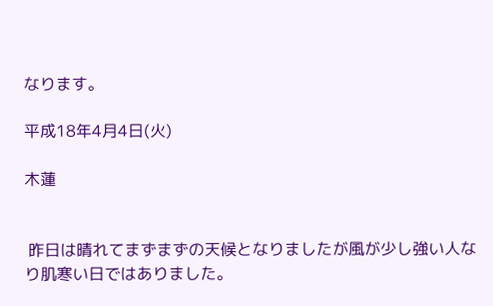なります。

平成18年4月4日(火)

木蓮


 昨日は晴れてまずまずの天候となりましたが風が少し強い人なり肌寒い日ではありました。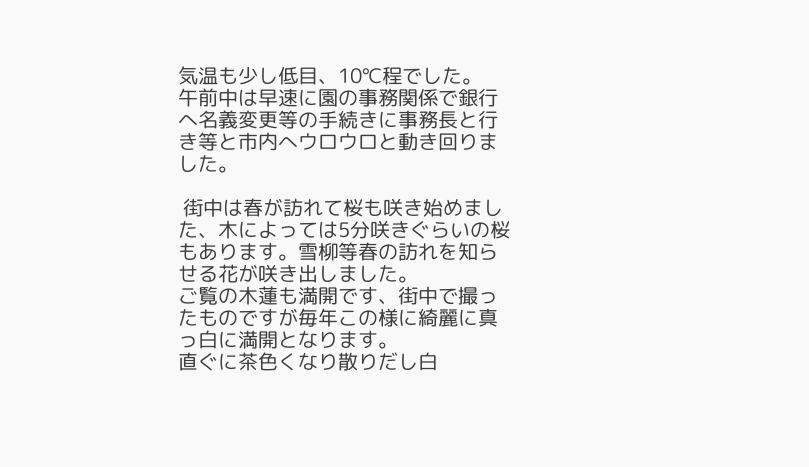気温も少し低目、10℃程でした。
午前中は早速に園の事務関係で銀行へ名義変更等の手続きに事務長と行き等と市内へウロウロと動き回りました。

 街中は春が訪れて桜も咲き始めました、木によっては5分咲きぐらいの桜もあります。雪柳等春の訪れを知らせる花が咲き出しました。
ご覧の木蓮も満開です、街中で撮ったものですが毎年この様に綺麗に真っ白に満開となります。
直ぐに茶色くなり散りだし白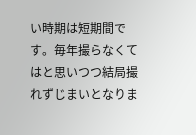い時期は短期間です。毎年撮らなくてはと思いつつ結局撮れずじまいとなりま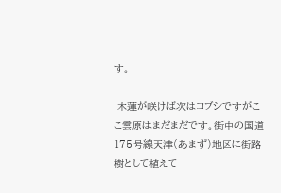す。

 木蓮が咲けば次はコブシですがここ雲原はまだまだです。街中の国道175号線天津(あまず)地区に街路樹として植えて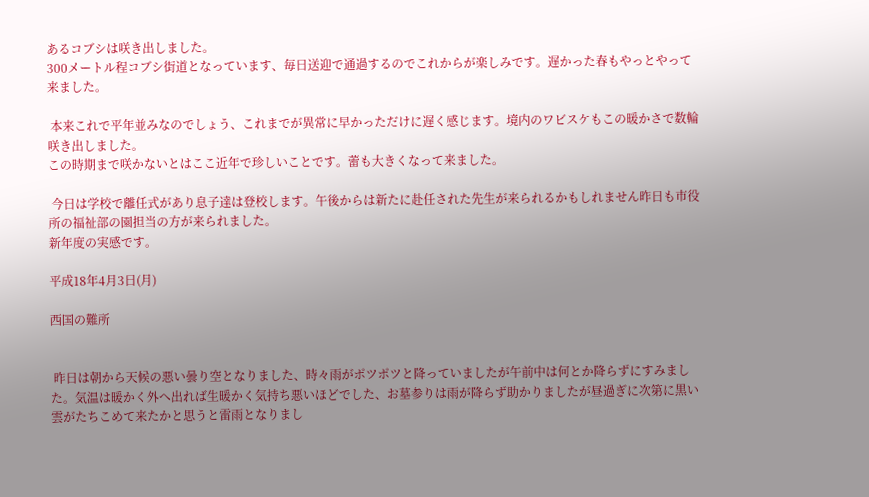あるコブシは咲き出しました。
300メートル程コブシ街道となっています、毎日送迎で通過するのでこれからが楽しみです。遅かった春もやっとやって来ました。

 本来これで平年並みなのでしょう、これまでが異常に早かっただけに遅く感じます。境内のワビスケもこの暖かさで数輪咲き出しました。
この時期まで咲かないとはここ近年で珍しいことです。蕾も大きくなって来ました。

 今日は学校で離任式があり息子達は登校します。午後からは新たに赴任された先生が来られるかもしれません昨日も市役所の福祉部の園担当の方が来られました。
新年度の実感です。

平成18年4月3日(月)

西国の難所


 昨日は朝から天候の悪い曇り空となりました、時々雨がポツポツと降っていましたが午前中は何とか降らずにすみました。気温は暖かく外へ出れば生暖かく気持ち悪いほどでした、お墓参りは雨が降らず助かりましたが昼過ぎに次第に黒い雲がたちこめて来たかと思うと雷雨となりまし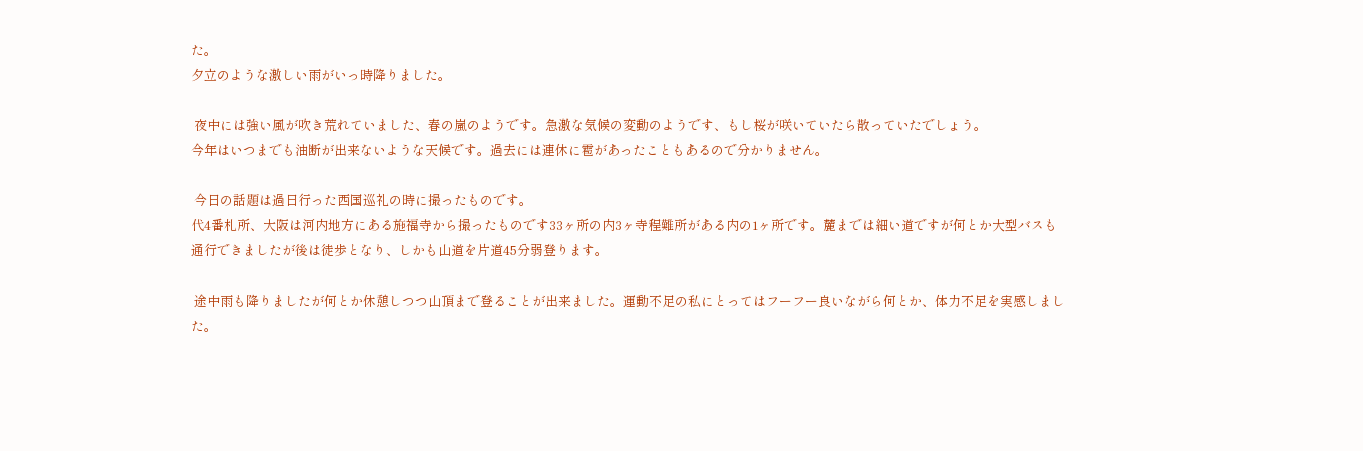た。
夕立のような激しい雨がいっ時降りました。

 夜中には強い風が吹き荒れていました、春の嵐のようです。急激な気候の変動のようです、もし桜が咲いていたら散っていたでしょう。
今年はいつまでも油断が出来ないような天候です。過去には連休に雹があったこともあるので分かりません。

 今日の話題は過日行った西国巡礼の時に撮ったものです。
代4番札所、大阪は河内地方にある施福寺から撮ったものです33ヶ所の内3ヶ寺程難所がある内の1ヶ所です。麓までは細い道ですが何とか大型バスも通行できましたが後は徒歩となり、しかも山道を片道45分弱登ります。

 途中雨も降りましたが何とか休憩しつつ山頂まで登ることが出来ました。運動不足の私にとってはフーフー良いながら何とか、体力不足を実感しました。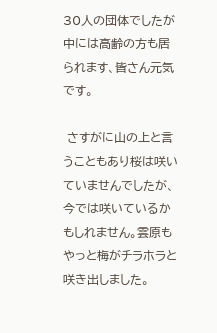30人の団体でしたが中には高齢の方も居られます、皆さん元気です。

 さすがに山の上と言うこともあり桜は咲いていませんでしたが、今では咲いているかもしれません。雲原もやっと梅がチラホラと咲き出しました。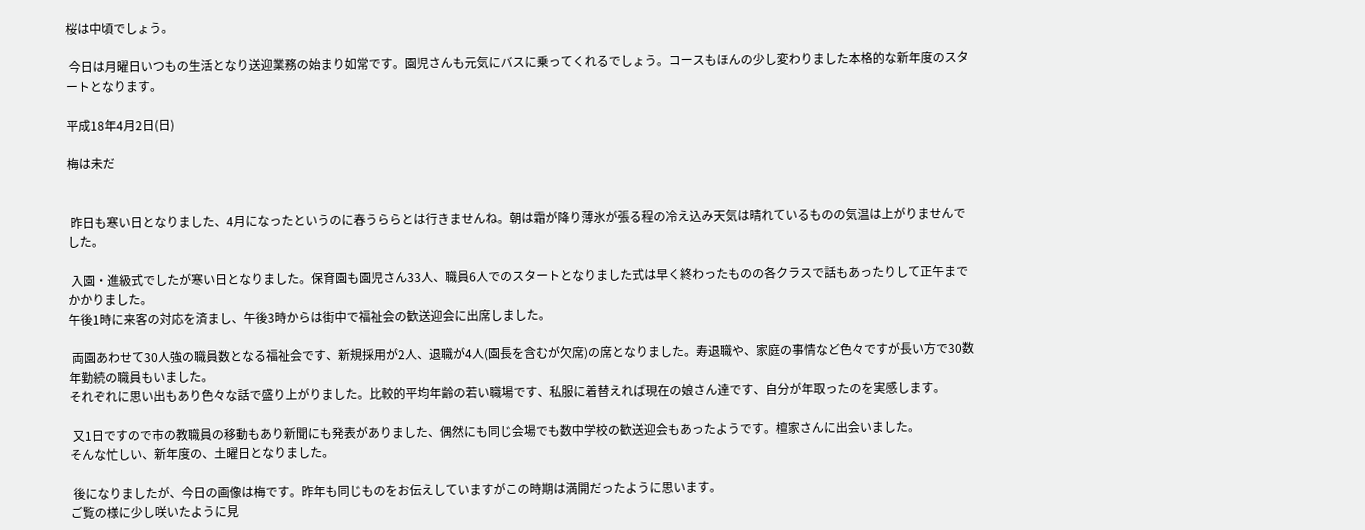桜は中頃でしょう。

 今日は月曜日いつもの生活となり送迎業務の始まり如常です。園児さんも元気にバスに乗ってくれるでしょう。コースもほんの少し変わりました本格的な新年度のスタートとなります。

平成18年4月2日(日)

梅は未だ


 昨日も寒い日となりました、4月になったというのに春うららとは行きませんね。朝は霜が降り薄氷が張る程の冷え込み天気は晴れているものの気温は上がりませんでした。

 入園・進級式でしたが寒い日となりました。保育園も園児さん33人、職員6人でのスタートとなりました式は早く終わったものの各クラスで話もあったりして正午までかかりました。
午後1時に来客の対応を済まし、午後3時からは街中で福祉会の歓送迎会に出席しました。

 両園あわせて30人強の職員数となる福祉会です、新規採用が2人、退職が4人(園長を含むが欠席)の席となりました。寿退職や、家庭の事情など色々ですが長い方で30数年勤続の職員もいました。
それぞれに思い出もあり色々な話で盛り上がりました。比較的平均年齢の若い職場です、私服に着替えれば現在の娘さん達です、自分が年取ったのを実感します。

 又1日ですので市の教職員の移動もあり新聞にも発表がありました、偶然にも同じ会場でも数中学校の歓送迎会もあったようです。檀家さんに出会いました。
そんな忙しい、新年度の、土曜日となりました。

 後になりましたが、今日の画像は梅です。昨年も同じものをお伝えしていますがこの時期は満開だったように思います。
ご覧の様に少し咲いたように見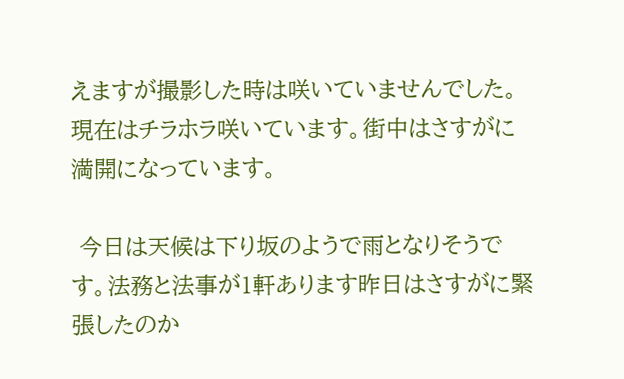えますが撮影した時は咲いていませんでした。現在はチラホラ咲いています。街中はさすがに満開になっています。

 今日は天候は下り坂のようで雨となりそうです。法務と法事が1軒あります昨日はさすがに緊張したのか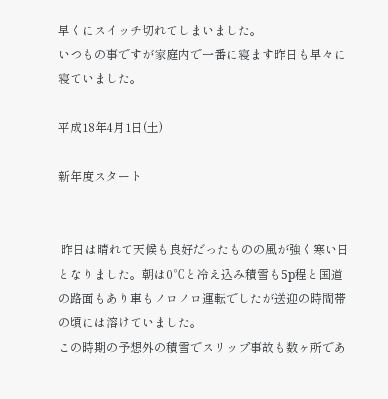早くにスイッチ切れてしまいました。
いつもの事ですが家庭内で一番に寝ます昨日も早々に寝ていました。

平成18年4月1日(土)

新年度スタート


 昨日は晴れて天候も良好だったものの風が強く寒い日となりました。朝は0℃と冷え込み積雪も5p程と国道の路面もあり車もノロノロ運転でしたが送迎の時間帯の頃には溶けていました。
この時期の予想外の積雪でスリップ事故も数ヶ所であ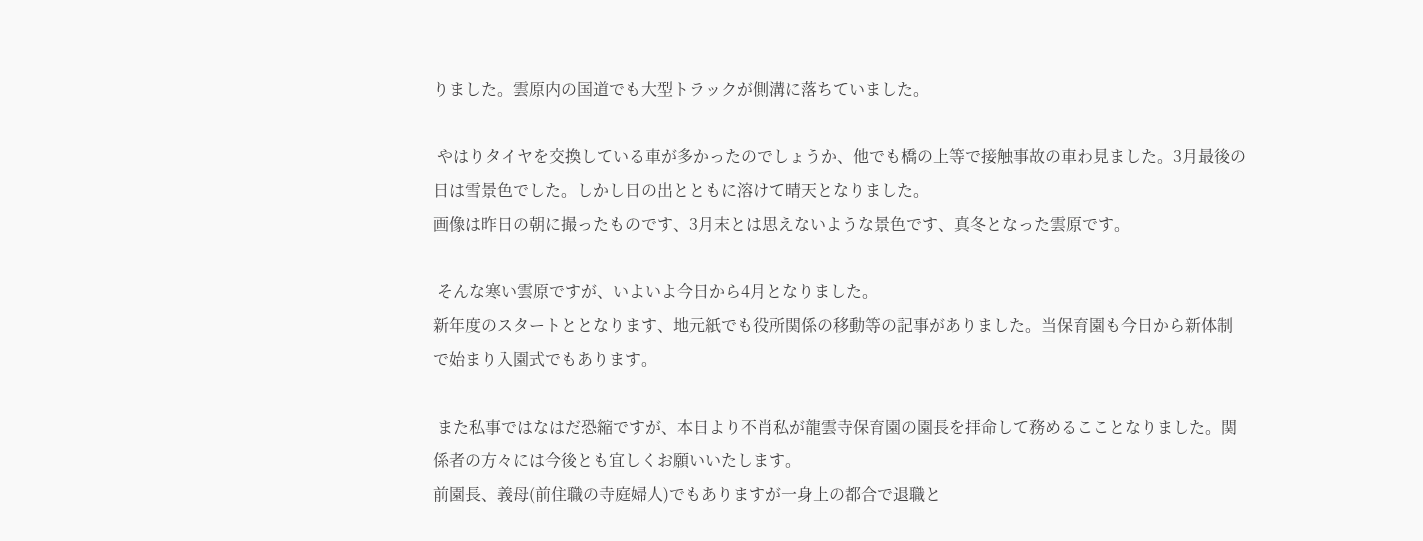りました。雲原内の国道でも大型トラックが側溝に落ちていました。

 やはりタイヤを交換している車が多かったのでしょうか、他でも橋の上等で接触事故の車わ見ました。3月最後の日は雪景色でした。しかし日の出とともに溶けて晴天となりました。
画像は昨日の朝に撮ったものです、3月末とは思えないような景色です、真冬となった雲原です。

 そんな寒い雲原ですが、いよいよ今日から4月となりました。
新年度のスタートととなります、地元紙でも役所関係の移動等の記事がありました。当保育園も今日から新体制で始まり入園式でもあります。

 また私事ではなはだ恐縮ですが、本日より不肖私が龍雲寺保育園の園長を拝命して務めるこことなりました。関係者の方々には今後とも宜しくお願いいたします。
前園長、義母(前住職の寺庭婦人)でもありますが一身上の都合で退職と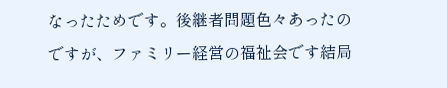なったためです。後継者問題色々あったのですが、ファミリー経営の福祉会です結局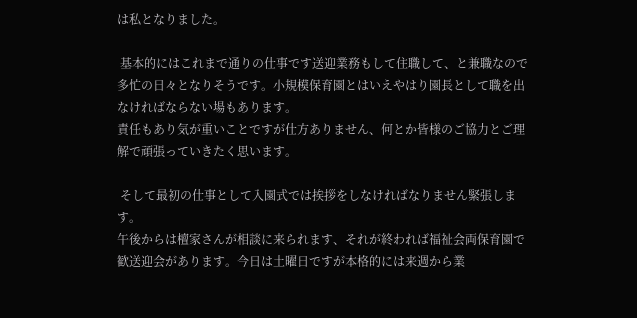は私となりました。

 基本的にはこれまで通りの仕事です送迎業務もして住職して、と兼職なので多忙の日々となりそうです。小規模保育園とはいえやはり園長として職を出なければならない場もあります。
責任もあり気が重いことですが仕方ありません、何とか皆様のご協力とご理解で頑張っていきたく思います。

 そして最初の仕事として入園式では挨拶をしなければなりません緊張します。
午後からは檀家さんが相談に来られます、それが終われば福祉会両保育園で歓送迎会があります。今日は土曜日ですが本格的には来週から業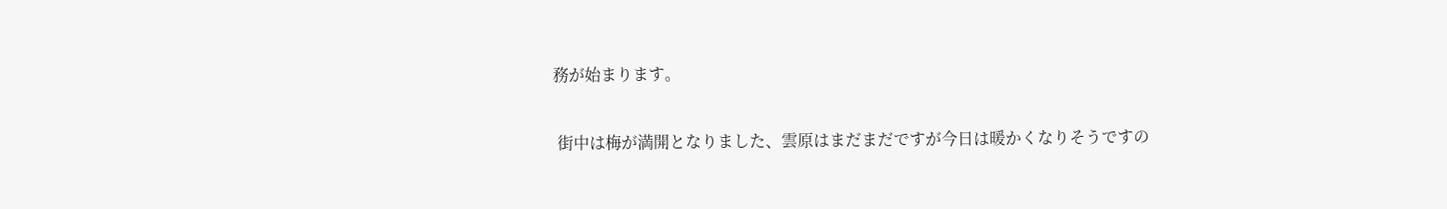務が始まります。

 街中は梅が満開となりました、雲原はまだまだですが今日は暖かくなりそうですの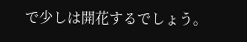で少しは開花するでしょう。